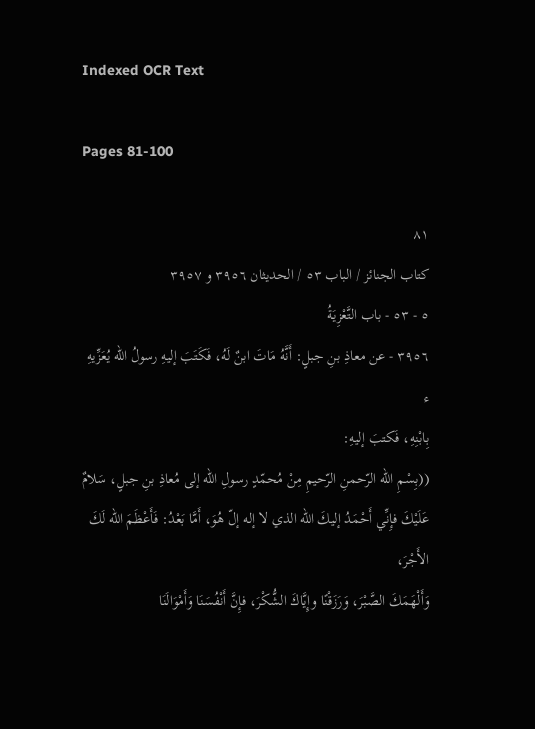Indexed OCR Text

Pages 81-100

٨١
كتاب الجنائز / الباب ٥٣ / الحدیثان ٣٩٥٦ و ٣٩٥٧
٥ - ٥٣ - باب التَّعْزِيَةُ
٣٩٥٦ - عن معاذِ بنِ جبلٍ: أَنَّهُ مَاتَ ابنٌ لَهُ، فَكَتَبَ إليهِ رسولُ الله يُعَزِّيهِ
ء
بِابْنِهِ، فَكتبَ إلیهِ:
((بِسْمِ الله الرّحمنِ الرّحيمِ مِنْ مُحمّدٍ رسولِ الله إلى مُعاذِ بنِ جبلٍ، سَلامٌ
عَلَيْكَ فإِنِّي أَحْمَدُ إليكَ الله الذي لا إله إلّ هُوَ، أَمَّا بَعْدُ: فَأَعْظَمَ الله لَكَ الأَجْرَ،
وَأَلْهَمَكَ الصَّبْرَ، وَرَزَقْنًا وإِيَّاكَ الشُّكْرَ، فإِنَّ أَنْفُسَنَا وَأَمْوَالَنَا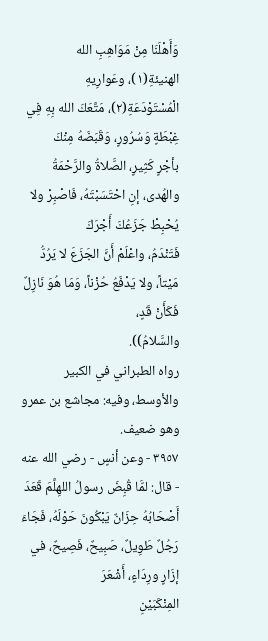وَأَهْلَنَا مِنْ مَوَاهِبِ الله
الهنيئةِ(١)، وعَوارِيهِ الْمُسْتَوْدَعَةِ(٢)، مَتَّعَكَ الله بِهِ فِي غِبْطَةٍ وَسُرُورٍ، وَقَبَضَهُ مِنْكَ
بأجْرٍ كَثِيرٍ، الصَّلاةُ والرَّحْمَةُ والهُدى، إنِ احْتَسَبْتَهُ، فَاصْبِرْ ولا يُحْبِطْ جَزَعُكَ أَجْرَكَ
فَتَنْدَمُ، واعْلَمْ أَنَّ الجَزَعَ لا يَرُدُّ مَيْتاً، ولا يَدْفَعُ حُزْناً، وَمَا هُوَ نَازِلٌ فَكَأَنْ قَدٍ،
والسَّلامُ)).
رواه الطبراني في الكبير والأوسط، وفيه: مجاشع بن عمرو وهو ضعيف.
٣٩٥٧ - وعن أنسٍ - رضي الله عنه - قال: لمَّا قُبِضَ رسولُ اللهِلَّمَ قَعَدَ
أَصْحَابُهُ حِزَانٌ يَبْكُونَ حَوْلَهُ، فَجَاءَ رَجُلٌ طَوِيلٌ، صَبِيحٌ، فَصِيحٌ، في إزَارٍ ورِدَاءٍ، أَشْعَرَ
المِنْكَبَيْنِ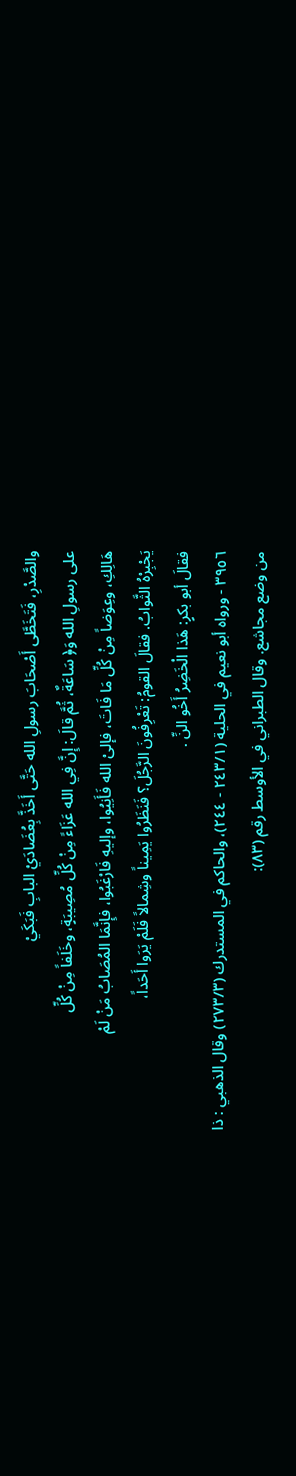والصَّدْرِ، فَتَخَطَّى أَصْحَابَ رسولِ الله حَتَّى أَخَذَّ بِعُضَادَيْ البابِ فَبَكَيْ
على رسولِ الله وَ﴿ سَاعَةٌ، ثُمَّ قالَ: إِنَّ فِي الله عَزَاءً مِنْ كُلِّ مُصِيبَةٍ، وخَلَفاً مِنْ كُلِّ
هَالِكِ، وعِوَضاً مِنْ كُلِّ مَا فَاتَ، فإلىْ الله فَأَنِيُوا، وإليهِ فَارْغَبُوا، فإِنَّمَا المُصَابُ مَنْ لَمْ
يَجْبِرْهُ الثَّوابُ. فقالَ القومُ: تَعْرِفُونَ الرَّجُلَ؟ فَنَظَرُوا يَمِيناً وشِمالاً فَلَمْ يَرَوا أَحَداً،
فقالَ أبو بكرٍ: هَذا الْخَضِرُ أَخُو النِّ .
٣٩٥٦ - ورواه أبو نعيم في الحلية (٢٤٣/١ - ٢٤٤)، والحاكم في المستدرك (٢٧٣/٣) وقال الذهبي : ذا
من وضع مجاشع. وقال الطبراني في الأوسط رقم (٨٣):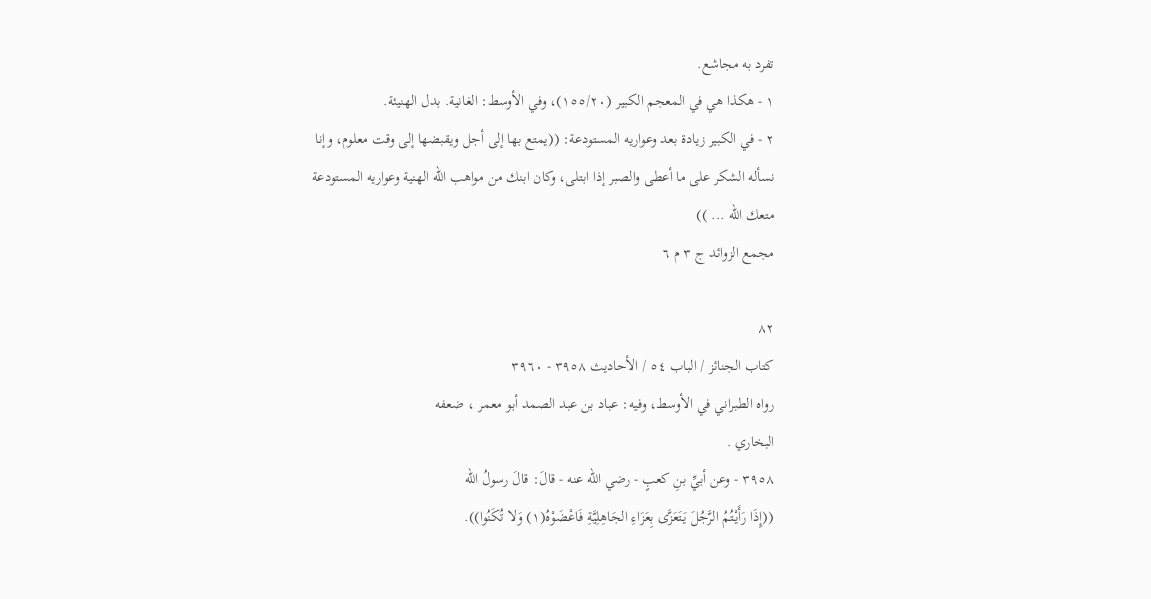تفرد به مجاشع.
١ - هكذا هي في المعجم الكبير (١٥٥/٢٠)، وفي الأوسط: الغانية. بدل الهنيئة.
٢ - في الكبير زيادة بعد وعواريه المستودعة: ((يمتع بها إلى أجل ويقبضها إلى وقت معلوم، وإنا
نسأله الشكر على ما أعطى والصبر إذا ابتلى، وكان ابنك من مواهب الله الهنية وعواريه المستودعة
متعك الله ... ))
مجمع الزوائد ج ٣ م ٦

٨٢
كتاب الجنائز / الباب ٥٤ / الأحاديث ٣٩٥٨ - ٣٩٦٠
رواه الطبراني في الأوسط، وفيه: عباد بن عبد الصمد أبو معمر ، ضعفه
البخاري .
٣٩٥٨ - وعن أبيِّ بنِ كعبٍ - رضي الله عنه - قالَ: قالَ رسولُ الله
((إِذَا رَأَيْتُمُ الرَّجُلَ يَتَعَزَّى بِعَزَاءِ الجَاهِلِيَّةِ فَاعْضَوْهُ(١) وَلا تُكَنُوا)).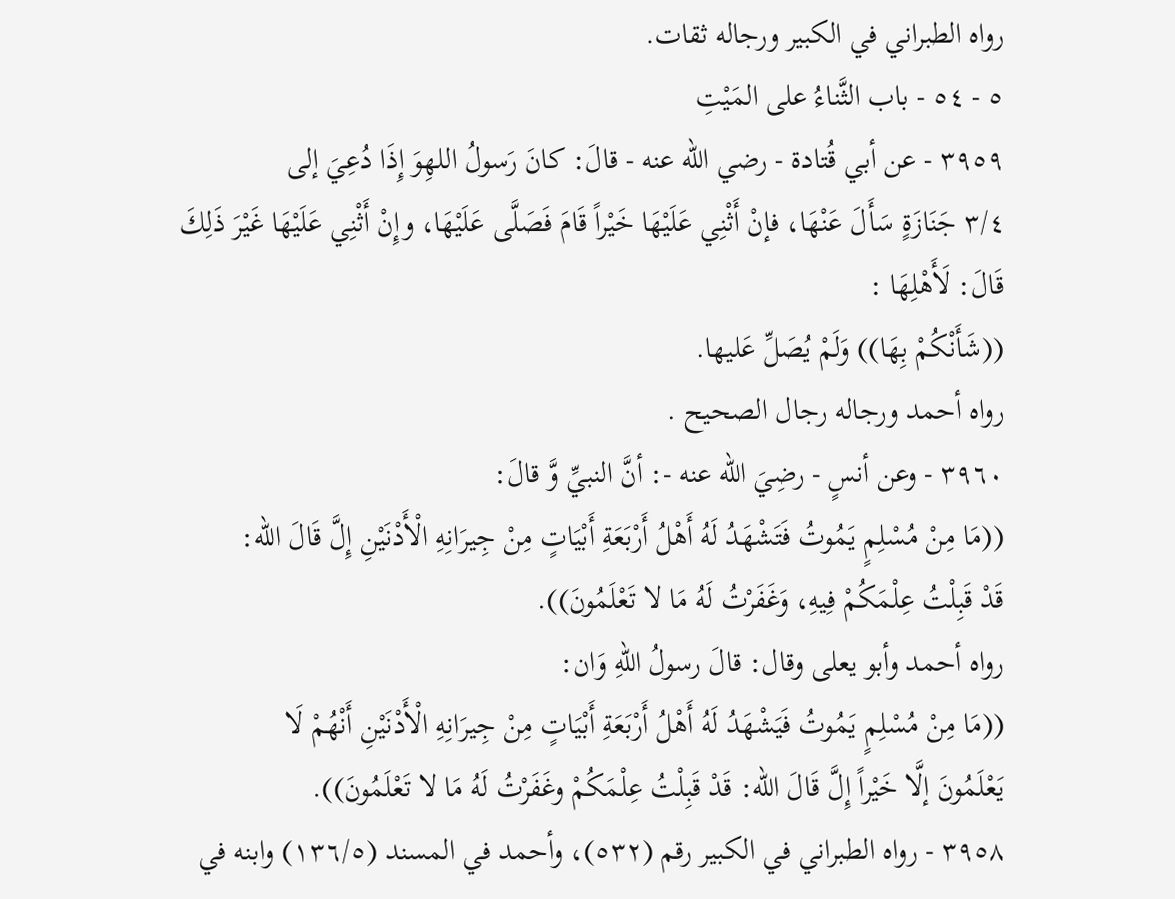رواه الطبراني في الكبير ورجاله ثقات.
٥ - ٥٤ - باب الثَّناءُ على المَيْتِ
٣٩٥٩ - عن أبي قُتادة - رضي الله عنه - قالَ: كانَ رَسولُ اللهِوَ إِذَا دُعِيَ إلى
٣/٤ جَنَازَةٍ سَأَلَ عَنْهَا، فإنْ أَثْنِي عَلَيْهَا خَيْراً قَامَ فَصَلَّى عَلَيْهَا، وإِنْ أَثْنِي عَلَيْهَا غَيْرَ ذَلِكَ
قَالَ: لَأَهْلِهَا :
((شَأَنْكُمْ بِهَا)) وَلَمْ يُصَلِّ عَليها.
رواه أحمد ورجاله رجال الصحيح .
٣٩٦٠ - وعن أنسٍ - رضِيَ الله عنه -: أنَّ النبيِّ وَّ قالَ:
((مَا مِنْ مُسْلِمٍ يَمُوتُ فَتَشْهَدُ لَهُ أَهْلُ أَرْبَعَةِ أَبْيَاتٍ مِنْ جِيرَانِهِ الْأَدْنَيْنِ إِلَّ قَالَ الله:
قَدْ قَبِلْتُ عِلْمَكُمْ فِيهِ، وَغَفَرْتُ لَهُ مَا لا تَعْلَمُونَ)).
رواه أحمد وأبو يعلى وقال: قالَ رسولُ اللهِ وَان:
((مَا مِنْ مُسْلِمٍ يَمُوتُ فَيَشْهَدُ لَهُ أَهْلُ أَرْبَعَةِ أَبْيَاتٍ مِنْ جِيرَانِهِ الْأَدْنَيْنِ أَنْهُمْ لَا
يَعْلَمُونَ إلَّا خَيْراً إِلَّ قَالَ الله: قَدْ قَبِلْتُ عِلْمَكُمْ وغَفَرْتُ لَهُ مَا لا تَعْلَمُونَ)).
٣٩٥٨ - رواه الطبراني في الكبير رقم (٥٣٢)، وأحمد في المسند (١٣٦/٥) وابنه في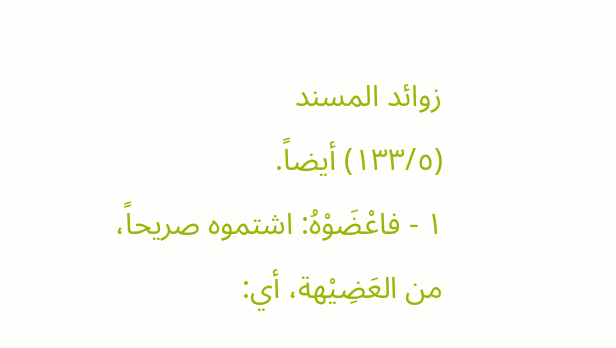زوائد المسند
(١٣٣/٥) أيضاً.
١ - فاعْضَوْهُ: اشتموه صريحاً، من العَضِيْهة، أي: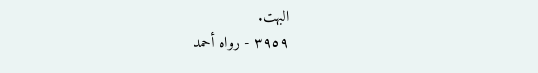البهت.
٣٩٥٩ - رواه أحمد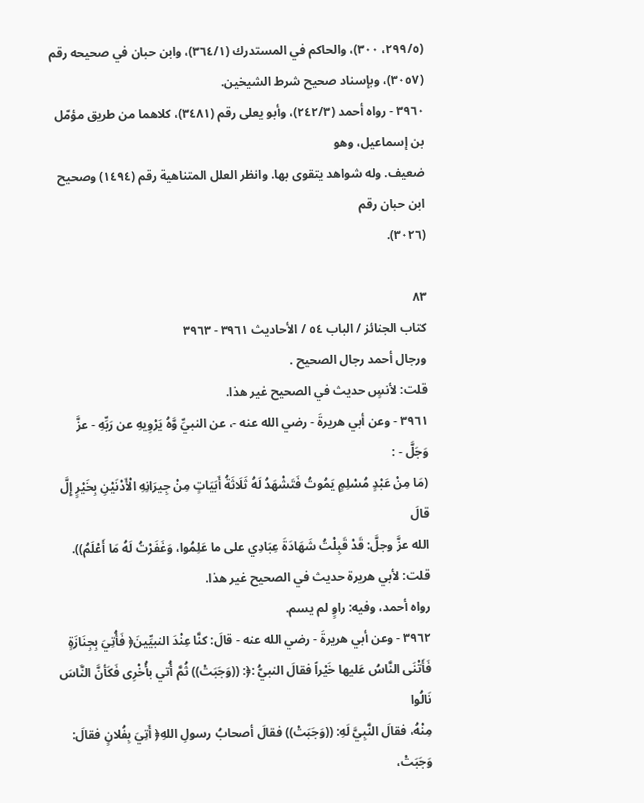(٢٩٩/٥، ٣٠٠)، والحاكم في المستدرك (٣٦٤/١)، وابن حبان في صحيحه رقم
(٣٠٥٧)، وبإسناد صحيح شرط الشيخين.
٣٩٦٠ - رواه أحمد (٢٤٢/٣)، وأبو يعلى رقم (٣٤٨١)، كلاهما من طريق مؤمّل بن إسماعيل، وهو
ضعيف. وله شواهد يتقوى بها. وانظر العلل المتناهية رقم (١٤٩٤) وصحيح ابن حبان رقم
(٣٠٢٦).

٨٣
كتاب الجنائز / الباب ٥٤ / الأحاديث ٣٩٦١ - ٣٩٦٣
ورجال أحمد رجال الصحيح .
قلت: لأنسٍ حديث في الصحيح غير هذا.
٣٩٦١ - وعن أبي هريرةَ - رضي الله عنه -، عن النبيِّ وَّهُ يَرْوِيهِ عن رَبِّهِ - عزَّ
وَجَلَّ - :
(مَا مِنْ عَبْدٍ مُسْلِمٍ يَمُوتُ فَتَشْهَدُ لَهُ ثَلَاثَةُ أَبَيَاتٍ مِنْ جِيرَانِهِ الْأَدْنَيْنِ بِخَيْرٍ إِلَّ قالَ
الله عزَّ وجلَّ: قَدْ قَبِلْتُ شَهَادَةَ عِبَادِي على ما عَلِمُوا، وَغَفَرْتُ لَهُ مَا أَعْلَمُ)).
قلت: لأبي هريرة حديث في الصحيح غير هذا.
رواه أحمد، وفیه: راوٍ لم يسم.
٣٩٦٢ - وعن أبي هريرةَ - رضي الله عنه - قالَ: كنَّا عِنْدَ النبيِّينَ﴿ فَأُتِيَ بِجِنَازَةٍ
فَأَتْنَى النَّاسُ عَليها خَيْراً فقالَ النبيُّ :﴿: ((وَجَبَتْ)) ثُمَّ أُتي بأُخْرِى فَكَأنَّ النَّاسَ نَالُوا
مِنْهُ، فقالَ النَّبِيَّ لَهِ: ((وَجَبَتْ)) فقالَ أصحابُ رسولِ اللهِ﴿ أَتِيَ بِفُلانٍ فقالَ:
وَجَبَتْ،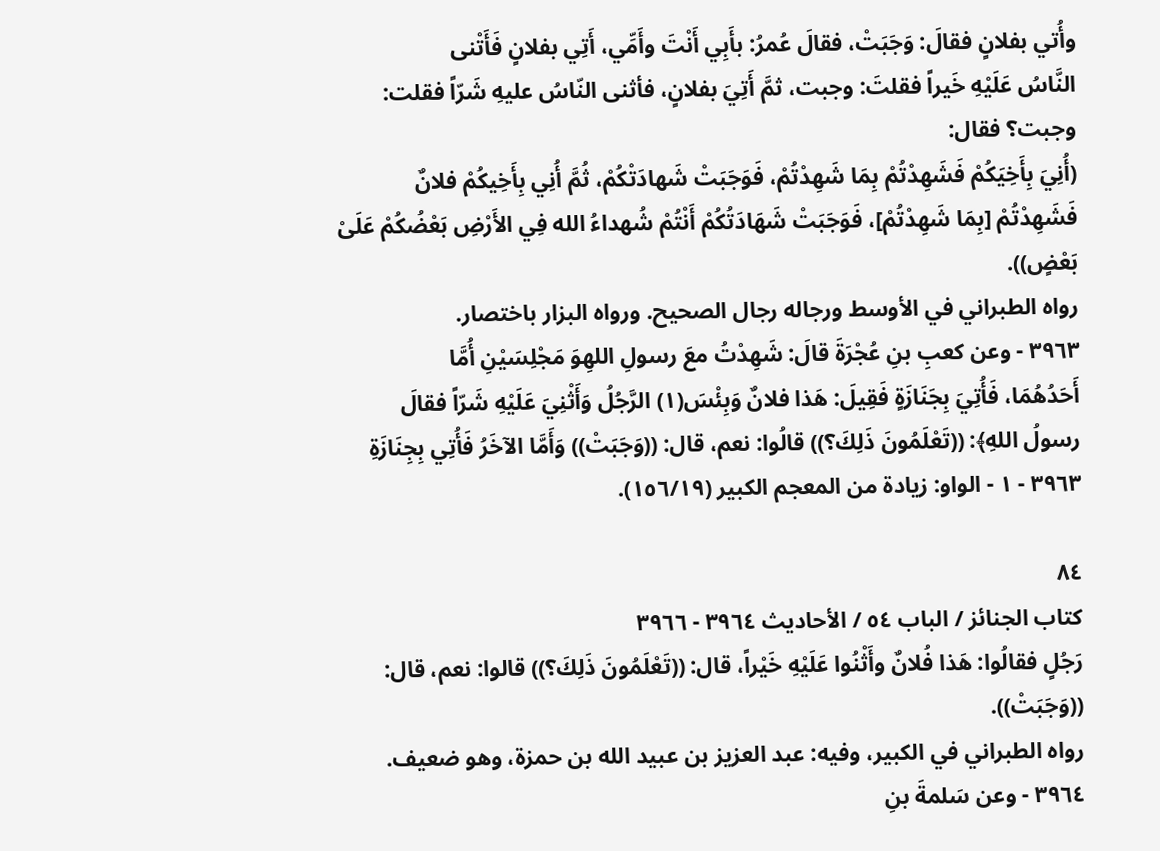وأُتي بفلانٍ فقالَ: وَجَبَتْ، فقالَ عُمرُ: بأَبِي أَنْتَ وأَمِّي، أَتِي بفلانٍ فَأَتْنى
النَّاسُ عَلَيْهِ خَيراً فقلتَ: وجبت، ثمَّ أَتِيَ بفلانٍ، فأثنى النّاسُ عليهِ شَرّاً فقلت:
وجبت؟ فقال:
(أُنِيَ بِأَخِيَكُمْ فَشَهِدْتُمْ بِمَا شَهِدْتُمْ، فَوَجَبَتْ شَهادَتْكُمْ، ثُمَّ أُنِي بِأَخِيكُمْ فلانٌ
فَشَهِدْتُمْ [بِمَا شَهِدْتُمْ]، فَوَجَبَتْ شَهَادَتُكُمْ أَنْتُمْ شُهداءُ الله فِي الأَرْضِ بَعْضُكُمْ عَلَىْ
بَعْضٍ)).
رواه الطبراني في الأوسط ورجاله رجال الصحيح. ورواه البزار باختصار.
٣٩٦٣ - وعن كعبِ بنِ عُجْرَةَ قالَ: شَهِدْتُ معَ رسولِ اللهِوَ مَجْلِسَيْنِ أُمَّا
أَحَدُهُمَا، فَأُتِيَ بِجَنَازَةٍ فَقِيلَ: هَذا فلانٌ وَبِئْسَ(١) الرَّجُلُ وَأَثْنِيَ عَلَيْهِ شَرّاً فقالَ
رسولُ اللهِ﴾: ((تَعْلَمُونَ ذَلِكَ؟)) قالُوا: نعم، قال: ((وَجَبَتْ)) وَأَمَّا الآخَرُ فَأُتِي بِجِنَازَةِ
٣٩٦٣ - ١ - الواو: زيادة من المعجم الكبير (١٥٦/١٩).

٨٤
كتاب الجنائز / الباب ٥٤ / الأحاديث ٣٩٦٤ - ٣٩٦٦
رَجُلٍ فقالُوا: هَذا فُلانٌ وأَثْنُوا عَلَيْهِ خَيْراً، قال: ((تَعْلَمُونَ ذَلِكَ؟)) قالوا: نعم، قال:
((وَجَبَتْ)).
رواه الطبراني في الكبير، وفيه: عبد العزيز بن عبيد الله بن حمزة، وهو ضعيف.
٣٩٦٤ - وعن سَلمةَ بنِ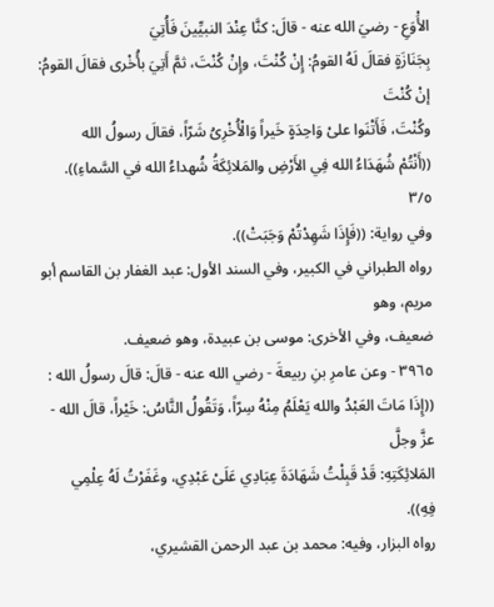الأَْوَعِ - رضيَ الله عنه - قالَ: كنَّا عِنْدَ النبيِّينَ فَأُتِيَ
بِجَنَازَةٍ فقالَ لَهُ القومُ: إِنْ كُنْتَ، وإِنْ كُنْتَ، ثمَّ أَتِيَ بأُخْرى فقالَ القومُ: إنْ كُنْتَ
وكُنْتَ، فَأَتْنَوا علىْ وَاحِدَةٍ خَيراً وَالْأُخْرِىُ شَرّاً، فقالَ رسولُ الله
((أَنْتُمْ شُهَدَاءُ الله فِي الأَرْضِ والمَلائِكَةُ شُهداءُ الله في السَّماءِ)).
٣/٥
وفي رواية: ((فَإِذَا شَهِدْتُمْ وَجَبَتْ)).
رواه الطبراني في الكبير، وفي السند الأول: عبد الغفار بن القاسم أبو مريم، وهو
ضعيف، وفي الأخرى: موسى بن عبيدة، وهو ضعيف.
٣٩٦٥ - وعن عامرِ بنِ ربيعةَ - رضي الله عنه - قالَ: قالَ رسولُ الله :
((إِذَا مَاتَ العَبْدُ والله يَعْلَمُ مِنْهُ سِرّاً، وَتَقُولُ النَّاسُ: خَيْراً، قالَ الله - عزَّ وجلَّ
المَلائِكَتِهِ: قَدْ قَبِلْتُ شَهَادَةَ عِبَادِي عَلَىْ عَبْدِي، وغَفَرْتُ لَهُ عِلْمِي فِهِ)).
رواه البزار، وفيه: محمد بن عبد الرحمن القشيري،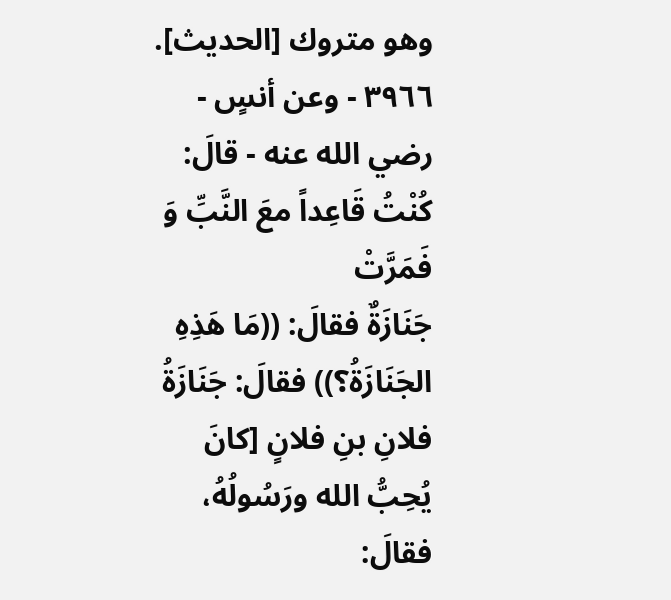وهو متروك [الحديث].
٣٩٦٦ - وعن أنسٍ - رضي الله عنه - قالَ: كُنْتُ قَاعِداً معَ النَّبِّ وَ فَمَرَّتْ
جَنَازَةٌ فقالَ: ((مَا هَذِهِ الجَنَازَةُ؟)) فقالَ: جَنَازَةُ فلانِ بنِ فلانٍ [كانَ يُحِبُّ الله ورَسُولُهُ،
فقالَ: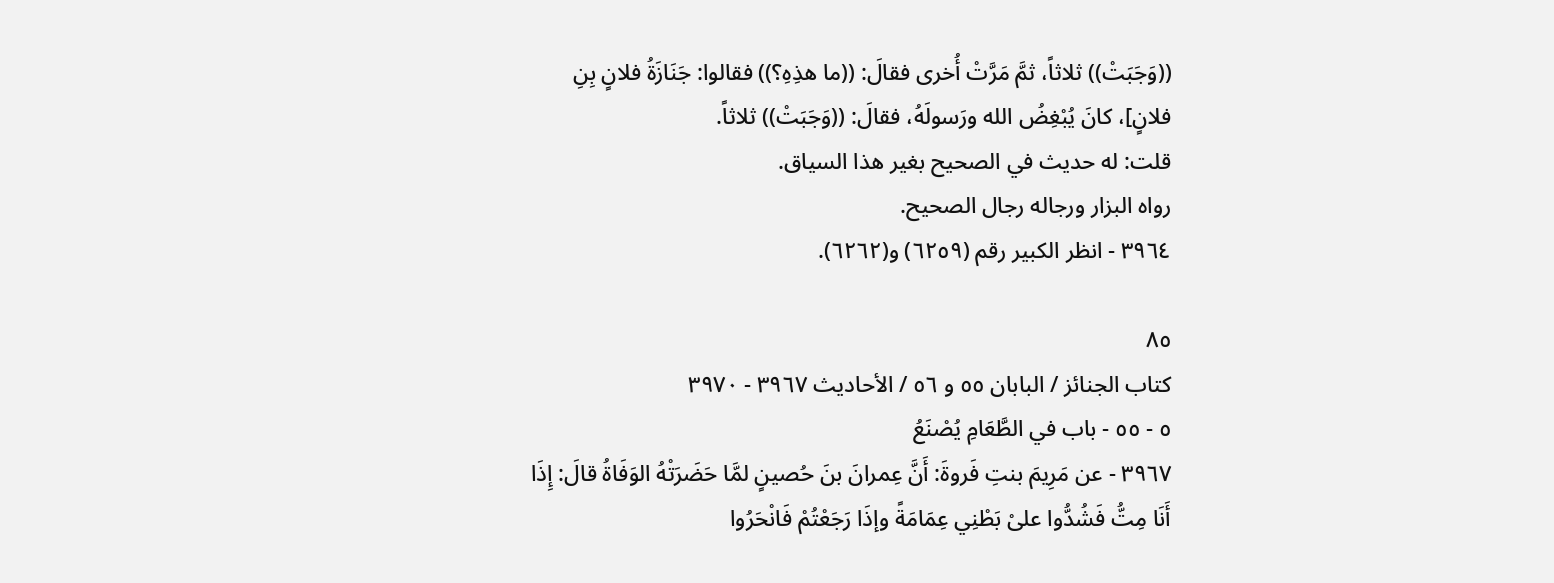((وَجَبَتْ)) ثلاثاً، ثمَّ مَرَّتْ أُخرى فقالَ: ((ما هذِهِ؟)) فقالوا: جَنَازَةُ فلانٍ بِنِ
فلانٍ]، كانَ يُبْغِضُ الله ورَسولَهُ، فقالَ: ((وَجَبَتْ)) ثلاثاً.
قلت: له حديث في الصحيح بغير هذا السياق.
رواه البزار ورجاله رجال الصحيح.
٣٩٦٤ - انظر الكبير رقم (٦٢٥٩) و(٦٢٦٢).

٨٥
كتاب الجنائز / البابان ٥٥ و ٥٦ / الأحاديث ٣٩٦٧ - ٣٩٧٠
٥ - ٥٥ - باب في الطَّعَامِ يُصْنَعُ
٣٩٦٧ - عن مَرِيمَ بنتِ فَروةَ: أَنَّ عِمرانَ بنَ حُصينٍ لمَّا حَضَرَتْهُ الوَفَاةُ قالَ: إِذَا
أَنَا مِتُّ فَشُدُّوا علىْ بَطْنِي عِمَامَةً وإذَا رَجَعْتُمْ فَانْحَرُوا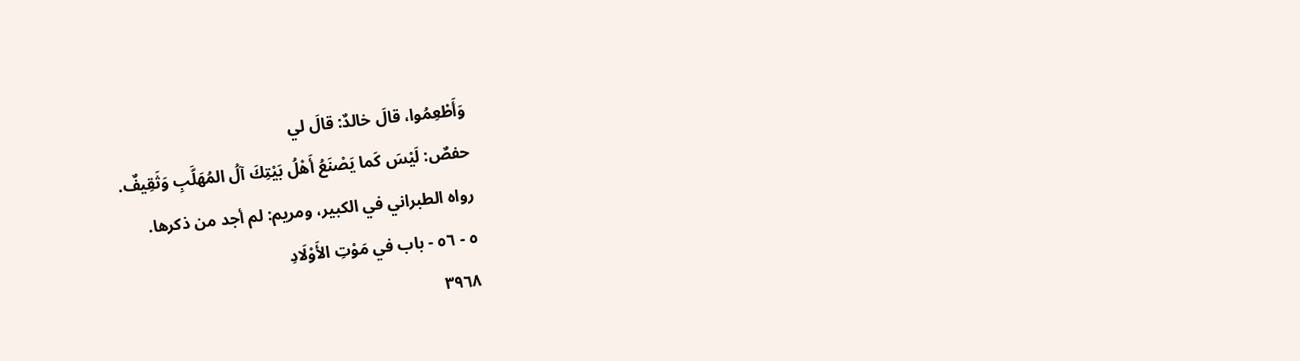وَأَطْعِمُوا، قالَ خالدٌ: قالَ لي
حفصٌ: لَيْسَ كَما يَصْنَعُ أَهْلُ بَيْتِكَ آلُ المُهَلَّبِ وَثَقِيفٌ.
رواه الطبراني في الكبير، ومريم: لم أجد من ذكرها.
٥ - ٥٦ - باب في مَوْتِ الأَوْلَادِ
٣٩٦٨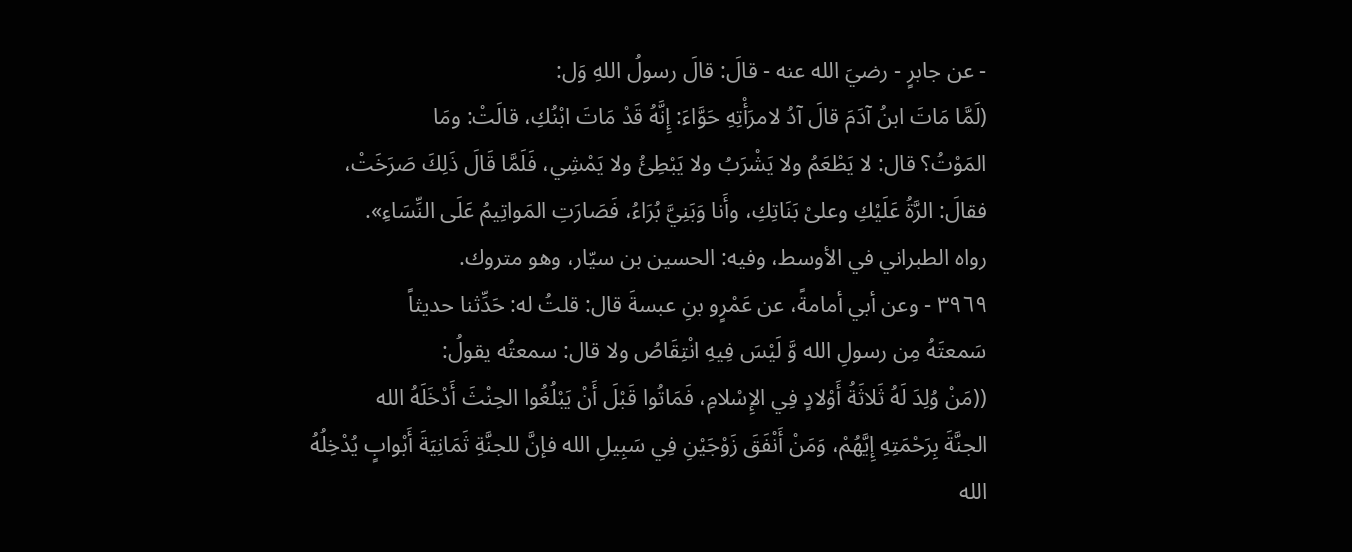- عن جابرٍ - رضيَ الله عنه - قالَ: قالَ رسولُ اللهِ وَل:
(لَمَّا مَاتَ ابنُ آدَمَ قالَ آدُ لامرَأْتِهِ حَوَّاءَ: إِنَّهُ قَدْ مَاتَ ابْنُكِ، قالَتْ: ومَا
المَوْتُ؟ قال: لا يَطْعَمُ ولا يَشْرَبُ ولا يَبْطِئُ ولا يَمْشِي، فَلَمَّا قَالَ ذَلِكَ صَرَخَتْ،
فقالَ: الرَّةُ عَلَيْكِ وعلىْ بَنَاتِكِ، وأَنا وَبَنِيَّ بُرَاءُ، فَصَارَتِ المَواتِيمُ عَلَى النِّسَاءِ».
رواه الطبراني في الأوسط، وفيه: الحسين بن سيّار، وهو متروك.
٣٩٦٩ - وعن أبي أمامةً، عن عَمْرٍو بنِ عبسةَ قال: قلتُ له: حَدِّثنا حديثاً
سَمعتَهُ مِن رسولِ الله وَّ لَيْسَ فِيهِ انْتِقَاصُ ولا قال: سمعتُه يقولُ:
((مَنْ وُلِدَ لَهُ ثَلاثَةُ أَوْلادٍ فِي الإِسْلامِ، فَمَاتُوا قَبْلَ أَنْ يَبْلُغُوا الحِنْثَ أَدْخَلَهُ الله
الجنَّةَ بِرَحْمَتِهِ إِيَّهُمْ، وَمَنْ أَنْفَقَ زَوْجَيْنِ فِي سَبِيلِ الله فإنَّ للجنَّةِ ثَمَانِيَةَ أَبْوابٍ يُدْخِلُهُ
الله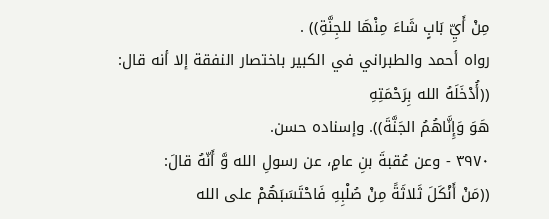مِنْ أَيِّ بَابٍ شَاءَ مِنْهَا للجِنَّةِ)) .
رواه أحمد والطبراني في الكبير باختصار النفقة إلا أنه قال: ((أُدْخَلَهُ الله بِرَحْمَتِهِ
هَوَ وَإِنَّاهُمُ الجَنَّةَ)). وإسناده حسن.
٣٩٧٠ - وعن عُقبةَ بنِ عامٍ، عن رسولِ الله وَّ أَنّهُ قالَ:
((مَنْ أَنْكَلَ ثَلاثَةً مِنْ صُلْبِهِ فَاحْتَسَبَهُمْ على الله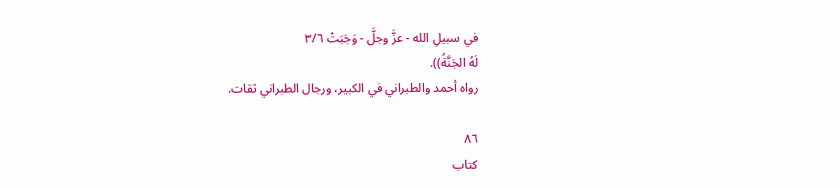في سبيلِ الله - عزَّ وجلَّ - وَجَبَتْ ٣/٦
لَهُ الجَنَّةُ)).
رواه أحمد والطبراني في الكبير، ورجال الطبراني ثقات.

٨٦
كتاب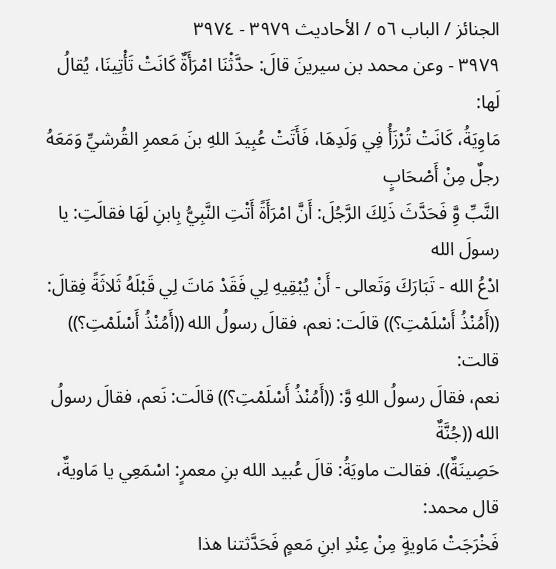الجنائز / الباب ٥٦ / الأحاديث ٣٩٧٩ - ٣٩٧٤
٣٩٧٩ - وعن محمد بن سيرينَ قالَ: حدَّثْنَا امْرَأَةٌ كَانَتْ تَأْتِينَا، يُقالُ لَها:
مَاوِيَةُ، كَانَتْ تُرْزَأُ فِي وَلَدِهَا، فَأَتَتْ عُبِيدَ اللهِ بنَ مَعمرِ القُرشيِّ وَمَعَهُ رجلٌ مِنْ أَصْحَابٍ
النَّبِّ وَِّ فَحَدَّثَ ذَلِكَ الرَّجُلَ: أَنَّ امْرَأَةً أَتْتِ النَّبِيُّ بِابنِ لَهَا فقالَتِ: يا رسولَ الله
ادْعُ الله - تَبَارَكَ وَتَعالى - أَنْ يُبْقِيهِ لِي فَقَدْ مَاتَ لِي قَبْلَهُ ثَلاثَةً فِقالَ:
((أَمُنْذُ أَسْلَمْتِ؟)) قالَت: نعم، فقالَ رسولُ الله ((أَمُنْذُ أَسْلَمْتِ؟)) قالت:
نعم، فقالَ رسولُ اللهِ وَّ: ((أَمُنْذُ أَسْلَمْتِ؟)) قالَت: نَعم، فقالَ رسولُ الله ((جُنَّةٌ
حَصِينَةٌ)). فقالت ماويَةُ: قالَ عُبيد الله بنِ معمرٍ: اسْمَعِي يا مَاويةٌ، قال محمد:
فَخْرَجَتْ مَاويةٍ مِنْ عِنْدِ ابنِ مَعمٍ فَحَدَّثتنا هذا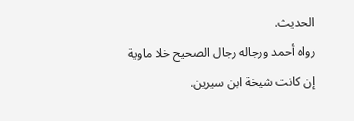الحديث.
رواه أحمد ورجاله رجال الصحيح خلا ماوية إن كانت شيخة ابن سيرين.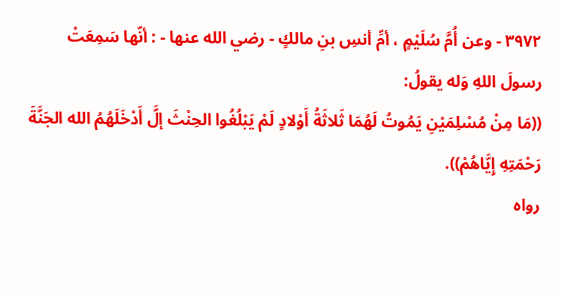٣٩٧٢ - وعن أُمَّ سُلَيْمٍ ، أمِّ أنسِ بنِ مالكٍ - رضي الله عنها - : أنّها سَمِعَتْ
رسولَ اللهِ وَله يقولُ:
((مَا مِنْ مُسْلِمَيْنِ يَمُوتُ لَهُمَا ثَلاثَةُ أَوْلادٍ لَمْ يَبْلُغُوا الحِنْثَ إلَّ أَدْخَلَهُمُ الله الجَنَّةَ
رَحْمَتِهِ إِيَّاهُمْ)).
رواه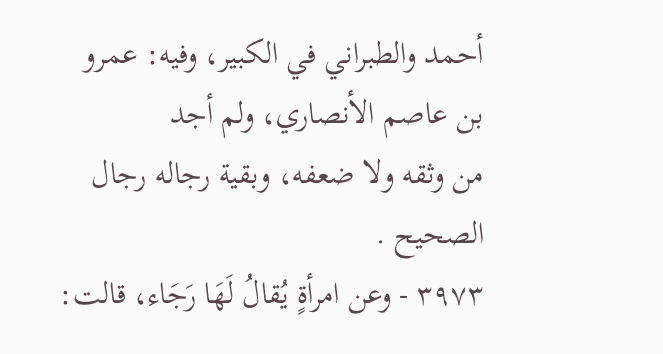أحمد والطبراني في الكبير، وفيه: عمرو بن عاصم الأنصاري، ولم أجد
من وثقه ولا ضعفه، وبقية رجاله رجال الصحيح .
٣٩٧٣ - وعن امرأةٍ يُقالُ لَهَا رَجَاء، قالت: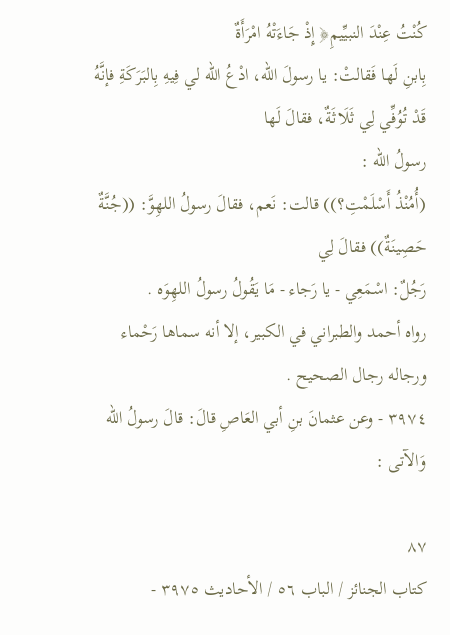كُنْتُ عِنْدَ النبيِّيمِ﴿ إِذْ جَاءَتْهُ امْرَأَةٌ
بِابنِ لَها فَقالتْ: يا رسولَ الله، ادْعُ الله لي فِيهِ بِالبَرَكَةِ فإنَّهُ قَدْ تُوُفِّي لِي ثَلَاثَةٌ، فقالَ لَها
رسولُ الله :
(أُمُنْذُ أَسْلَمْتِ؟)) قالت: نَعم، فقالَ رسولُ اللهِوَّ: ((جُنَّةٌ حَصِينَةٌ)) فقالَ لِي
رَجُلٌ: اسْمَعِي - يا رَجاء - مَا يَقُولُ رسولُ اللهِوَه .
رواه أحمد والطبراني في الكبير، إلا أنه سماها رَحْماء ورجاله رجال الصحيح .
٣٩٧٤ - وعن عثمانَ بنِ أبي العَاصِ قالَ: قالَ رسولُ الله وَالآتى :

٨٧
كتاب الجنائز / الباب ٥٦ / الأحاديث ٣٩٧٥ -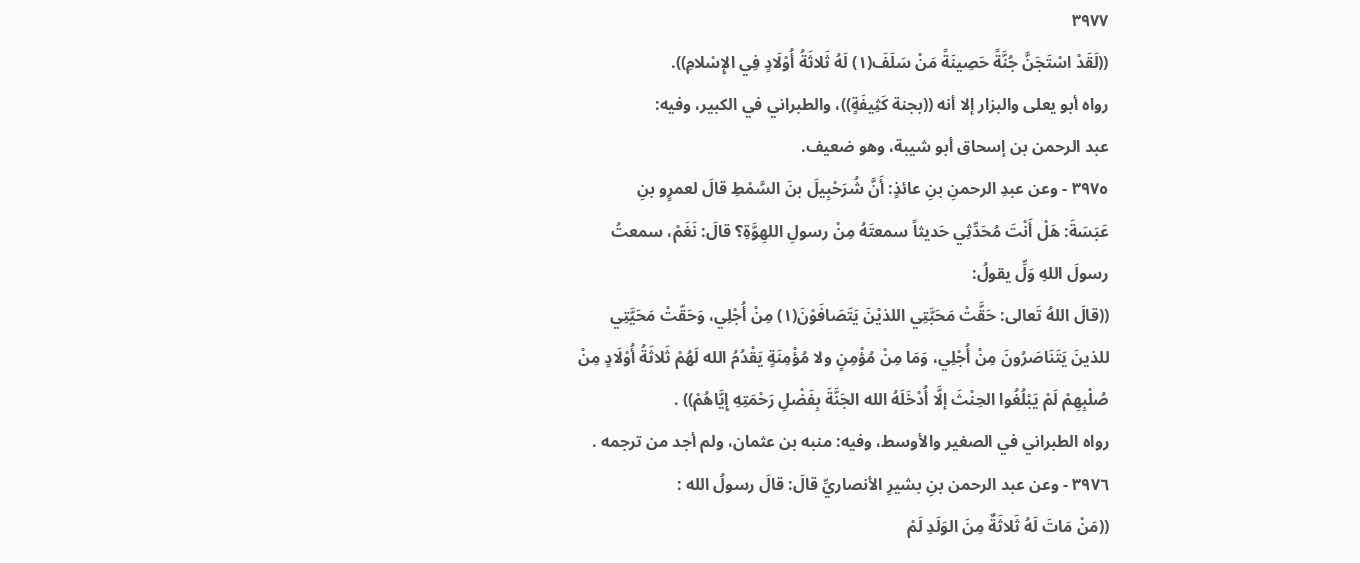٣٩٧٧
((لَقَدْ اسْتَجَنَّ جُنَّةً حَصِينَةً مَنْ سَلَفَ(١) لَهُ ثَلاثَةُ أُوْلَادٍ فِي الإِسْلامِ)).
رواه أبو يعلى والبزار إلا أنه ((بجنة كَثِيفَةٍ))، والطبراني في الكبير، وفيه:
عبد الرحمن بن إسحاق أبو شيبة، وهو ضعيف.
٣٩٧٥ - وعن عبدِ الرحمنِ بنِ عائذٍ: أَنَّ شُرَحْبِيلَ بنَ السَّمْطِ قالَ لعمرٍو بنِ
عَبَسَةَ: هَلْ أَنْتَ مُحَدِّثِي حَديثاً سمعتَهُ مِنْ رسولِ اللهِوَّةِ؟ قالَ: نَغَمْ، سمعتُ
رسولَ اللهِ وَلِّ يقولُ:
((قالَ اللهُ تَعالى: حَقَّتْ مَحَبَّتِي اللذيْنَ يَتَصَافَوْنَ(١) مِنْ أُجْلِي، وَحَقّتْ مَحَيَّتِي
للذينَ يَتَنَاصَرُونَ مِنْ أُجْلِي، وَمَا مِنْ مُؤْمِنٍ ولا مُؤْمِنَةٍ يَقْدُمُ الله لَهُمْ ثَلاثَةُ أُوْلَادٍ مِنْ
صُلْبِهِمْ لَمْ يَبْلُغُوا الحِنْثَ إلَّا أُدْخَلَهُ الله الجَنَّةَ بِفَضْلِ رَحْمَتِهِ إِيَّاهُمْ)) .
رواه الطبراني في الصغير والأوسط، وفيه: منبه بن عثمان، ولم أجد من ترجمه .
٣٩٧٦ - وعن عبد الرحمن بنِ بشيرِ الأنصاريِّ قالَ: قالَ رسولُ الله :
((مَنْ مَاتَ لَهُ ثَلاثَةٌ مِنَ الوَلَدِ لَمْ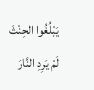يَبْلُغُوا الحِنْثَ لَمْ يَرِدِ النَّارَ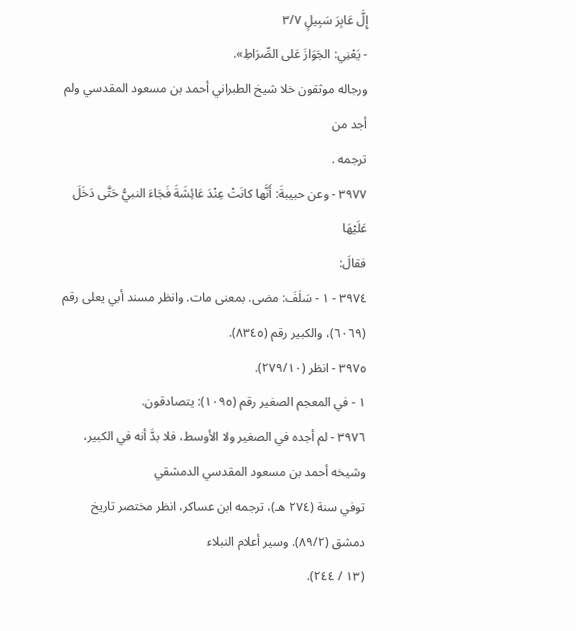إِلَّ عَابِرَ سَبِيلٍ ٣/٧
- يَعْنِي: الجَوَازَ عَلى الصِّرَاطِ».
ورجاله موثقون خلا شيخ الطبراني أحمد بن مسعود المقدسي ولم أجد من
ترجمه .
٣٩٧٧ - وعن حبيبةَ: أَنَّها كانَتْ عِنْدَ عَائِشَةَ فَجَاءَ النبيُّ حَتَّى دَخَلَ عَلَيْهَا
فقالَ:
٣٩٧٤ - ١ - سَلَفَ: مضى. بمعنى مات. وانظر مسند أبي يعلى رقم (٦٠٦٩)، والكبير رقم (٨٣٤٥).
٣٩٧٥ - انظر (٢٧٩/١٠).
١ - في المعجم الصغير رقم (١٠٩٥): يتصادقون.
٣٩٧٦ - لم أجده في الصغير ولا الأوسط، فلا بدَّ أنه في الكبير، وشيخه أحمد بن مسعود المقدسي الدمشقي
توفي سنة (٢٧٤ هـ)، ترجمه ابن عساكر، انظر مختصر تاريخ دمشق (٨٩/٢). وسير أعلام النبلاء
(١٣ / ٢٤٤).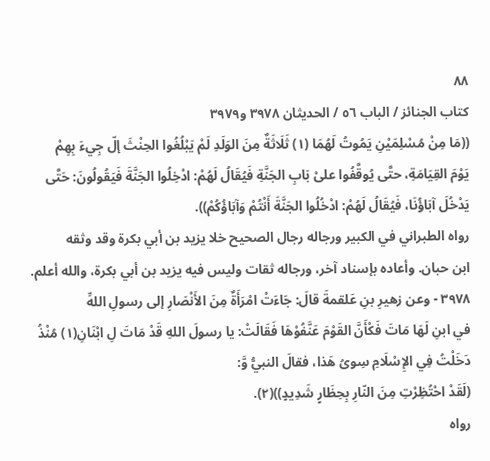٨٨
كتاب الجنائز / الباب ٥٦ / الحديثان ٣٩٧٨ و٣٩٧٩
((مَا مِنْ مُسْلِمَيْنِ يَمُوتُ لَهُمَا (١) ثَلَاثَةٌ مِنَ الوَلَدِ لَمْ يَبْلُغُوا الحِنْثَ إلّ جِيءَ بِهِمْ
يَوْمَ القِيَامَةِ، حتَّى يُوقَّفُوا علىْ بَابِ الجَنَّةِ فَيُقَالُ لَهُمْ: ادْخِلُوا الجَنَّةَ فَيَقُولُونَ: حَتَّى
يَدْخُلَ آبَاؤُنَا، فَيُقَالُ لَهُمْ: ادْخُلُوا الجَنَّةَ أَنْتُمْ وَآبَاؤُكُمْ)).
رواه الطبراني في الكبير ورجاله رجال الصحيح خلا يزيد بن أبي بكرة وقد وثقه
ابن حبان. وأعاده بإسناد آخر، ورجاله ثقات وليس فيه يزيد بن أبي بكرة، والله أعلم.
٣٩٧٨ - وعن زهيرِ بنِ عَلقمةَ قالَ: جَاءَتْ امْرَأَةٌ مِنَ الأَنْصَارِ إلى رسولِ اللهِّ
في ابنِ لَهَا مَاتَ فَكْأَنَّ القَوْمَ عَنَّفُوْهَا فَقَالَتْ: يا رسولَ اللهِ قَدْ مَاتَ لِ ابْنَانِ(١) مُنْذُ
دَخَلْتُ فِي الإِسْلَامِ سِوىُ هَذا، فقالَ النبيُّ وَّ:
(لَقَدْ احْتُظِرْتِ مِنَ النّارِ بِحِظَارٍ شَدِيدٍ))(٢).
رواه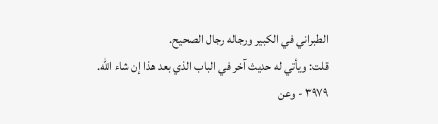الطبراني في الكبير ورجاله رجال الصحيح.
قلت: ويأتي له حديث آخر في الباب الذي بعد هذا إن شاء الله.
٣٩٧٩ - وعن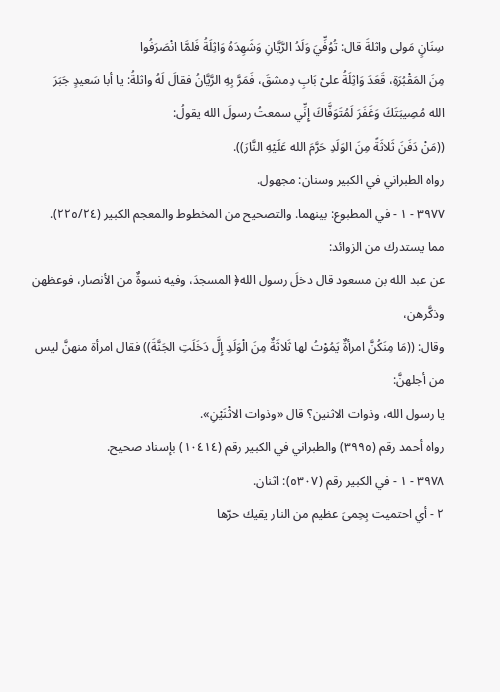سِنَانٍ مَولى واثلةَ قال: تُوُفِّيَ وَلَدُ الرَّيَّانِ وَشَهِدَهُ وَاثِلَةُ فَلمَّا انْصَرَفُوا
مِنَ المَقْبُرَةِ، قَعَدَ وَاثِلَةُ علىْ بَابِ دِمشقَ، فَمَرَّ بِهِ الرَّيَّانُ فقالَ لَهُ واثلةُ: يا أبا سَعيدٍ جَبَرَ
الله مُصِيبَتَكَ وَغَفَرَ لَمُتَوَفَّاكَ إِنِّي سمعتُ رسولَ الله يقولُ:
((مَنْ دَفَنَ ثَلاثَةً مِنَ الوَلَدِ حَرَّمَ الله عَلَيْهِ النَّارَ)).
رواه الطبراني في الكبير وسنان: مجهول.
٣٩٧٧ - ١ - في المطبوع: بينهما. والتصحيح من المخطوط والمعجم الكبير (٢٢٥/٢٤).
مما يستدرك من الزوائد:
عن عبد الله بن مسعود قال دخلَ رسول الله﴿ المسجدَ، وفيه نسوةٌ من الأنصار، فوعظهن وذكَّرهن،
وقال: ((مَا مِنَكُنَّ امرأةٌ يَمُوْتُ لها ثَلاثَةٌ مِنَ الْوَلَدِ إِلَّ دَخَلَتِ الجَنَّةَ)) فقال امرأة منهنَّ ليس من أجلهنَّ:
يا رسول الله، وذوات الاثنين؟ قال «وذوات الاثْنَيْنِ».
رواه أحمد رقم (٣٩٩٥) والطبراني في الكبير رقم (١٠٤١٤) بإسناد صحيح.
٣٩٧٨ - ١ - في الكبير رقم (٥٣٠٧): اثنان.
٢ - أي احتميت بِحِمىَ عظيم من النار يقيك حرّها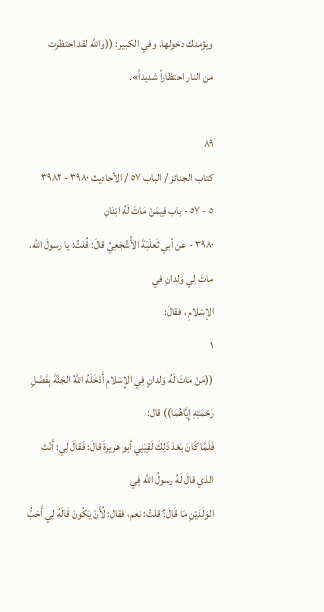ويؤمنك دخولها. وفي الكبير: ((والله لقد احتظرت
من النار احتظاراً شديداً».

٨٩
كتاب الجنائز / الباب ٥٧ / الأحاديث ٣٩٨٠ - ٣٩٨٢
٥ - ٥٧ - باب فِيمَنْ مَاتَ لَهُ ابْنَانِ
٣٩٨٠ - عن أبي ثَعلَبَةَ الأُشْجَعِيِّ قالَ: قُلتُ: يا رسولَ الله، ماتَ لِي وَلدانِ في
الإسْلامِ ، فقالَ:
١
((مَنْ مَاتَ لَهُ وَلدانٍ فِي الإِسْلامِ أَدْخَلَهُ اللهُ الجَنَّةَ بِفَضْلِ رَحْمَتِهِ إِيَّاهُمَا)) قال:
فَلَمَّا كَانَ بَعْدَ ذَلِكَ لَقِيَنِي أبو هريرةَ قالَ: فَقالَ لِي: أَنْتَ الذي قالَ لَهُ رسولُ الله فِي
الوَلَدَيْنِ مَا قَالَ؟ قلتُ: نعم، فقال: لُأَنْ يَكُونَ قَالَهُ لِي أَحَبُّ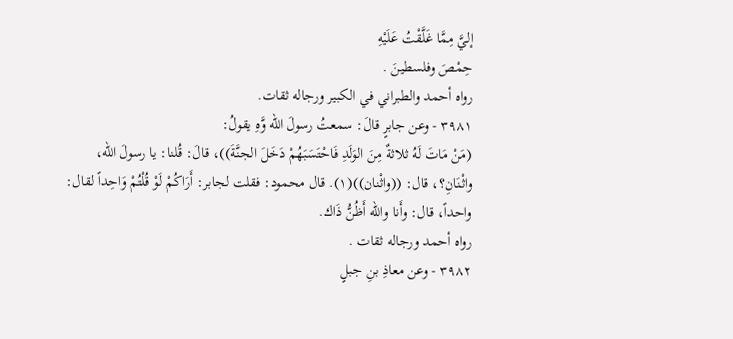إليَّ مِمَّا غَلَّقْتُ عَلَيْهِ
حِمْصَ وفلسطينَ .
رواه أحمد والطبراني في الكبير ورجاله ثقات.
٣٩٨١ - وعن جابرٍ قالَ: سمعتُ رسولَ الله وَّهِ يقولُ:
(مَنْ مَاتَ لَهُ ثلاثةٌ مِنَ الوَلَدِ فَاحْتَسَبَهُمْ دَخَلَ الجنَّةَ))، قالَ: قُلنا: يا رسولَ الله،
واثْنَانِ؟، قال: ((واثْنان))(١). قال محمود: فقلت لجابر: أَرَاكُمْ لَوْ قُلْتُمْ وَاحِداً لقال:
واحداً، قال: وأَنا والله أَظُنُّ ذَاك.
رواه أحمد ورجاله ثقات .
٣٩٨٢ - وعن معاذِ بنِ جبلٍ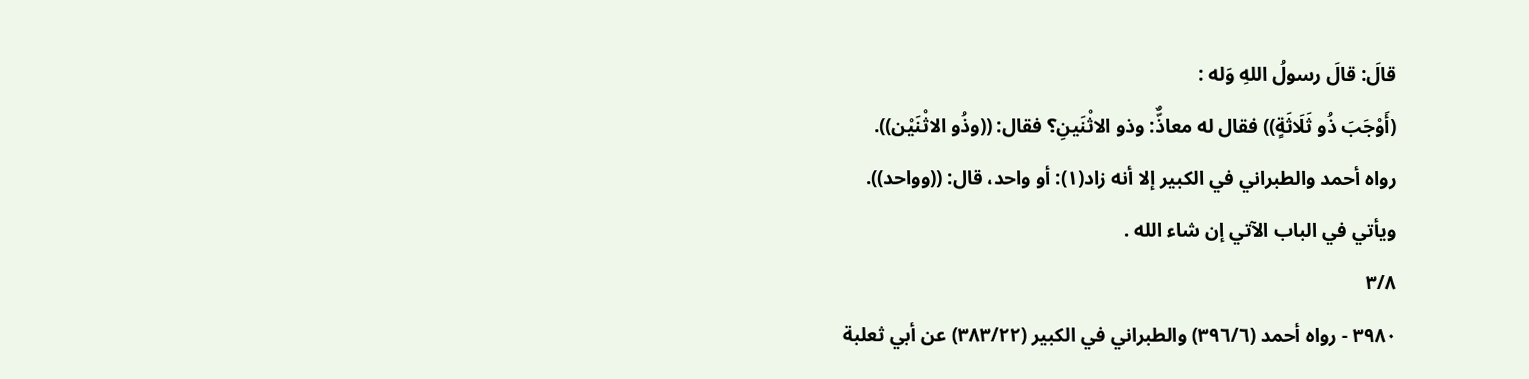قالَ: قالَ رسولُ اللهِ وَله :
(أَوْجَبَ ذُو ثَلَاثَةٍ)) فقال له معاذٌّ: وذو الاثْنَينِ؟ فقال: ((وذُو الاثْنَيْن)).
رواه أحمد والطبراني في الكبير إلا أنه زاد(١): أو واحد، قال: ((وواحد)).
ويأتي في الباب الآتي إن شاء الله .
٣/٨
٣٩٨٠ - رواه أحمد (٣٩٦/٦) والطبراني في الكبير (٣٨٣/٢٢) عن أبي ثعلبة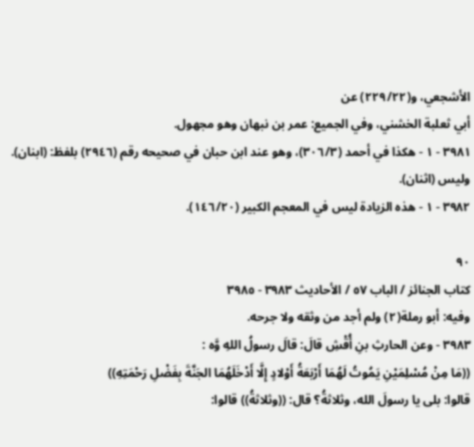الأشجعي، و(٢٢٩/٢٢) عن
أبي ثعلبة الخشني، وفي الجميع: عمر بن نبهان وهو مجهول.
٣٩٨١ - ١ - هكذا في أحمد (٣٠٦/٣)، وهو عند ابن حبان في صحيحه رقم (٢٩٤٦) بلفظ: (ابنان).
ولیس (اثنان).
٣٩٨٢ - ١ - هذه الزيادة ليس في المعجم الكبير (١٤٦/٢٠).

٩٠
كتاب الجنائز / الباب ٥٧ / الأحاديث ٣٩٨٣ - ٣٩٨٥
وفيه: أبو رملة(٢) ولم أجد من وثقه ولا جرحه.
٣٩٨٣ - وعن الحارثِ بنِ أُقْشِ قالَ: قالَ رسولُ اللهِ وَّه :
((مَا مِنْ مُسْلِمَيْنِ يَمُوتُ لَهُمَا أَرْبَعَةُ أَوْلادٍ إِلَّا أَدْخَلَهُمَا الجَنَّةَ بِفَضْلِ رَحْمَتِهِ))
قالوا: بلى يا رسولَ الله، وثلاثةُ؟ قال: ((وثلاثةُ)) قالوا: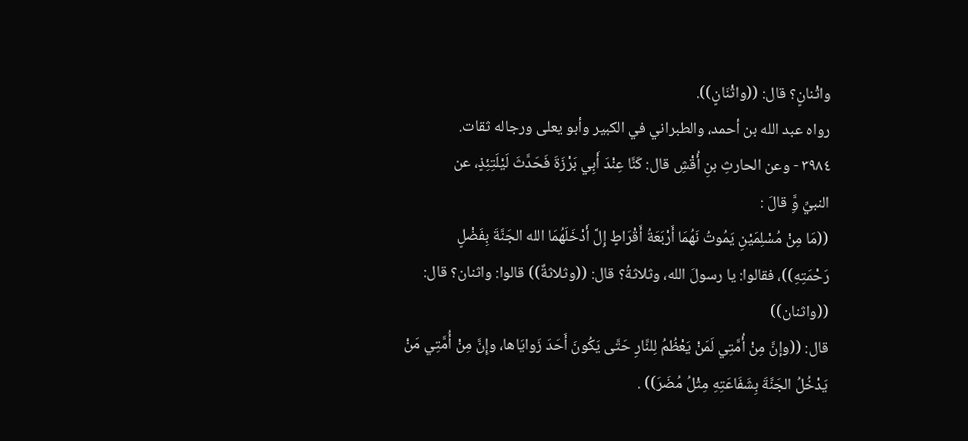واثْنانٍ؟ قال: ((واثْنَانٍ)).
رواه عبد الله بن أحمد، والطبراني في الكبير وأبو يعلى ورجاله ثقات.
٣٩٨٤ - وعن الحارثِ بنِ أُقْشِ قال: كَنَّا عِنْدَ أَبِي بَرْزَةَ فَحَدَّثَ لَيْلَتِئِذٍ، عن
النبيِّ وَِّ قالَ :
((مَا مِنْ مُسْلِمَيْنِ يَمُوتُ نَهُمَا أَرْبَعَةُ أَقْرَاطٍ إِلَّ أَدْخَلَهُمَا الله الجَنَّةَ بِفَضْلٍ
رَحْمَتِهِ))، فقالوا: يا رسولَ الله، وثلاثةُ؟ قال: ((وثلاثةٌ)) قالوا: واثنان؟ قال: ((واثنان))
قال: ((وإنَّ مِنْ أُمَّتِي لَمَنْ يَعْظُمُ لِلنَّارِ حَتَّى يَكُونَ أَحَدَ زَوايَاها، وإِنَّ مِنْ أُمَّتِي مَنْ
يَدْخُلُ الجَنَّةَ بِشَفَاعَتِهِ مِثْلُ مُضَرَ)) .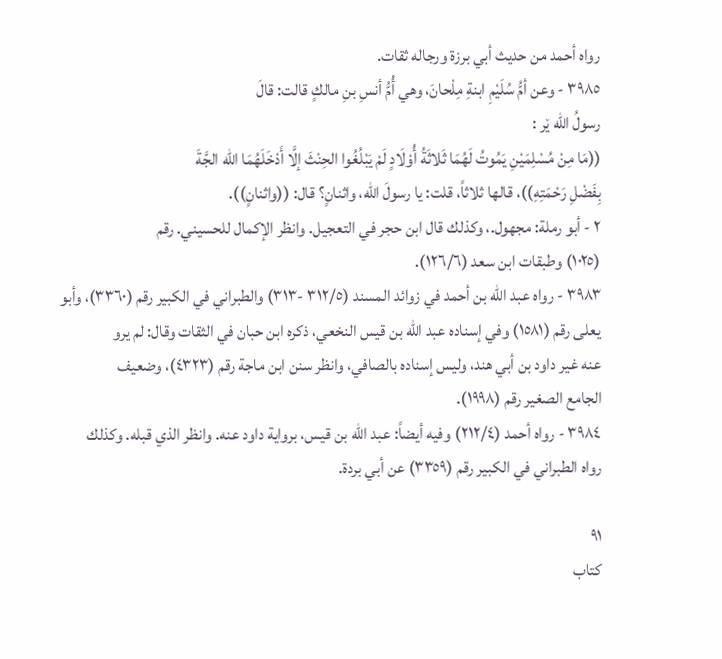رواه أحمد من حديث أبي برزة ورجاله ثقات.
٣٩٨٥ - وعن أمُّ سُلَيْمِ ابنةِ مِلْحانَ، وهي أُمُّ أنسِ بنِ مالكٍ قالت: قالَ
رسولُ الله ێر :
((مَا مِنْ مُسْلِمَيْنِ يَمُوتُ لَهُمَا ثَلاثَةُ أُوْلَادٍ لَمْ يَبْلُغُوا الحِنْثَ إلَّا أَدْخَلَهُمَا الله الجَّةَ
بِفَضْلِ رَحْمَتِهِ))، قالها ثلاثاً، قلت: يا رسولَ الله، واثنانٍ؟ قال: ((واثنانٍ)).
٢ - أبو رملة: مجهول.، وكذلك قال ابن حجر في التعجيل. وانظر الإكمال للحسيني. رقم
(١٠٢٥) وطبقات ابن سعد (١٢٦/٦).
٣٩٨٣ - رواه عبد الله بن أحمد في زوائد المسند (٣١٢/٥ -٣١٣) والطبراني في الكبير رقم (٣٣٦٠)، وأبو
يعلى رقم (١٥٨١) وفي إسناده عبد الله بن قيس النخعي، ذكره ابن حبان في الثقات وقال: لم يرو
عنه غير داود بن أبي هند، وليس إسناده بالصافي، وانظر سنن ابن ماجة رقم (٤٣٢٣)، وضعيف
الجامع الصغير رقم (١٩٩٨).
٣٩٨٤ - رواه أحمد (٢١٢/٤) وفيه أيضاً: عبد الله بن قيس، برواية داود عنه. وانظر الذي قبله. وكذلك
رواه الطبراني في الكبير رقم (٣٣٥٩) عن أبي بردة.

٩١
كتاب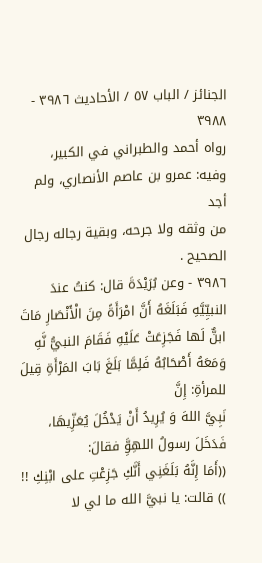الجنائز / الباب ٥٧ / الأحاديث ٣٩٨٦ - ٣٩٨٨
رواه أحمد والطبراني في الكبير، وفيه: عمرو بن عاصم الأنصاري، ولم أجد
من وثقه ولا جرحه، وبقية رجاله رجال الصحيح .
٣٩٨٦ - وعن بُرَيْدَةَ قال: كنتُ عندَ النبيِّيَّهِ فَبَلَغَهُ أَنَّ امْرَأَةً مِنَ الْأَنْصَارِ مَاتَ
ابنٌّ لَها فَجَزِعَتْ عَلَيْهِ فَقَامَ النبيُّ نَّهِ وَمَعَهُ أَصْحَابُهُ فَلِمَّا بَلَغَ بَابَ المَرْأَةِ قِيلَ للمرأةِ: إِنَّ
نَبِيَّ اللهَ وَ يُرِيدُ أَنْ يَدْخُلَ يُعَزِّيهَا، فَدَخَلَ رسولُ اللهِوَِّ فقالَ:
((أَمَا إِنَّهُ بَلَغَنِي أَنَّكِ جَزِعْتِ على ابْنِكِ !! )) قالت: يا نبيَّ الله ما لي لا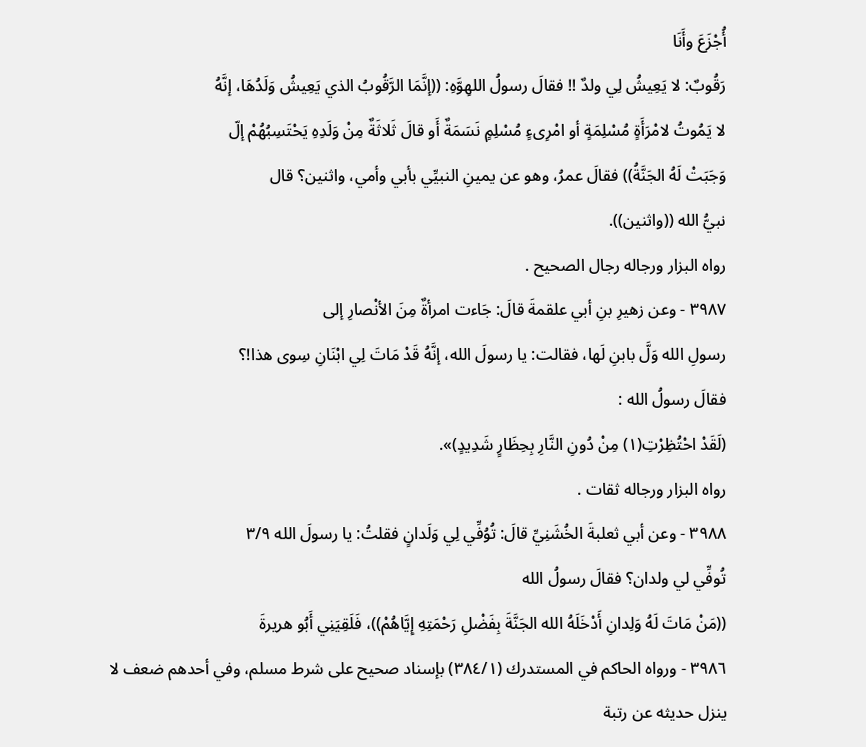أُجْزَعَ وأَنَا
رَقُوبٌ: لا يَعِيشُ لِي ولدٌ !! فقالَ رسولُ اللهِوَّهِ: ((إنَّمَا الرَّقُوبُ الذي يَعِيشُ وَلَدُهَا، إنَّهُ
لا يَمُوتُ لامْرَأَةٍ مُسْلِمَةٍ أو امْرِىءٍ مُسْلِمٍ نَسَمَةٌ أَو قالَ ثَلاثَةٌ مِنْ وَلَدِهِ يَحْتَسِبُهُمْ إلّ
وَجَبَتْ لَهُ الجَنَّةُ)) فقالَ عمرُ، وهو عن يمينِ النبيِّي بأبي وأمي، واثنين؟ قال
نبيُّ الله ((واثنين)).
رواه البزار ورجاله رجال الصحيح .
٣٩٨٧ - وعن زهيرِ بنِ أبي علقمةَ قالَ: جَاءت امرأةٌ مِنَ الأنْصارِ إلى
رسولِ الله وَلَّ بابنِ لَها، فقالت: يا رسولَ الله، إنَّهُ قَدْ مَاتَ لِي ابْنَانِ سِوى هذا!؟
فقالَ رسولُ الله :
(لَقَدْ احْتُظِرْتِ(١) مِنْ دُونِ النَّارِ بِحِظَارٍ شَدِيدٍ)».
رواه البزار ورجاله ثقات .
٣٩٨٨ - وعن أبي ثعلبةَ الخُشَنِيِّ قالَ: تُوُفِّي لِي وَلَدانٍ فقلتُ: يا رسولَ الله ٣/٩
تُوفِّي لي ولدان؟ فقالَ رسولُ الله
((مَنْ مَاتَ لَهُ وَلِدانِ أَدْخَلَهُ الله الجَنَّةَ بِفَضْلِ رَحْمَتِهِ إِيَّاهُمْ))، فَلَقِيَنِي أَبُو هريرةَ
٣٩٨٦ - ورواه الحاكم في المستدرك (٣٨٤/١) بإسناد صحيح على شرط مسلم، وفي أحدهم ضعف لا
ينزل حديثه عن رتبة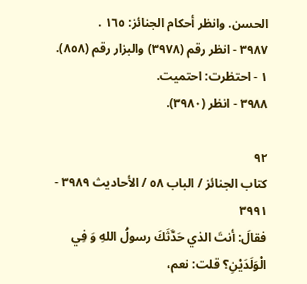الحسن. وانظر أحكام الجنائز: ١٦٥ .
٣٩٨٧ - انظر رقم (٣٩٧٨) والبزار رقم (٨٥٨).
١ - احتظرت: احتميت.
٣٩٨٨ - انظر (٣٩٨٠).

٩٢
كتاب الجنائز / الباب ٥٨ / الأحاديث ٣٩٨٩ - ٣٩٩١
فقالَ: أنتَ الذي حَدَّثَكَ رسولُ اللهِ وَ فِي الْوَلَدَيْنِ؟ قلت: نعم،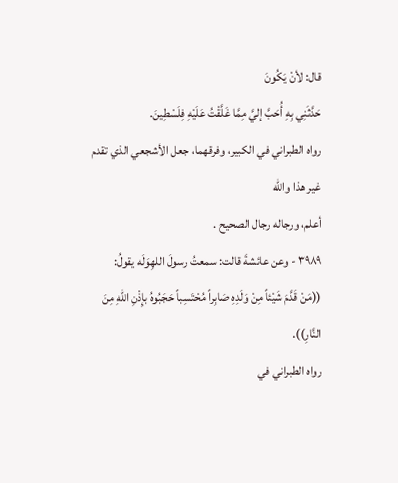قال: لأنْ يَكُونَ
حَدَّثَنِي بِهِ أُحَبَّ إليَّ مِمَّا غَلَّقْتُ عَلَيْهِ فِلَسْطِينَ.
رواه الطبراني في الكبير، وفرقهما، جعل الأشجعي الذي تقدم غير هذا والله
أعلم، ورجاله رجال الصحيح .
٣٩٨٩ - وعن عائشةَ قالت: سمعتُ رسولَ اللهِوَلَه يقولُ:
((مَنْ قَدَّمَ شَيْئاً مِنْ وَلَدِهِ صَابِراً مُحْتَسِباً حَجَبُوهُ بإِذْنِ اللهِ مِنَ النَّارِ)).
رواه الطبراني في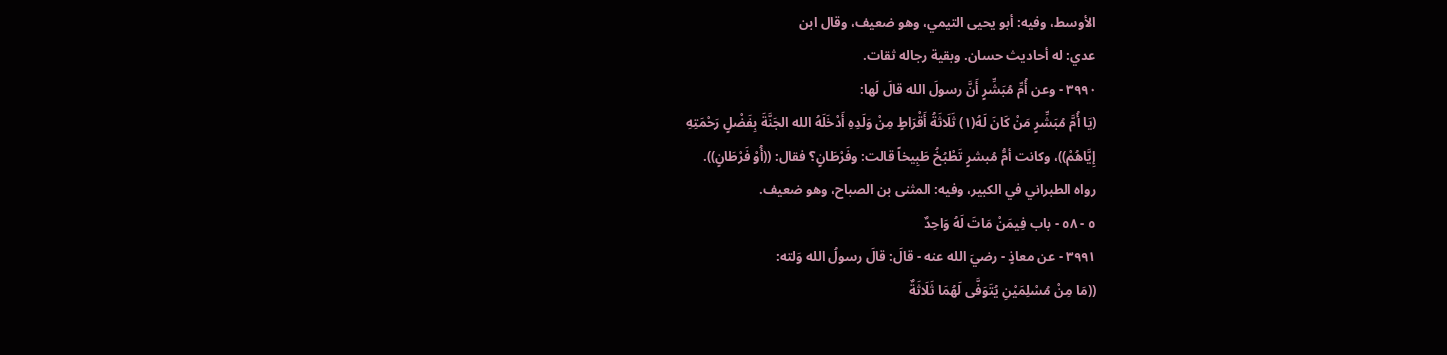الأوسط، وفيه: أبو يحيى التيمي، وهو ضعيف، وقال ابن
عدي: له أحاديث حسان. وبقية رجاله ثقات.
٣٩٩٠ - وعن أُمِّ مُبَشِّرٍ أَنَّ رسولَ الله قالَ لَها:
(يَا أُمَّ مُبَشِّرٍ مَنْ كَانَ لَهُ(١) ثَلَاثَةُ أَقْرَاطٍ مِنْ وَلَدِهِ أَدْخَلَهُ الله الجَنَّةَ بِفَضْلٍ رَحْمَتِهِ
إِيَّاهُمْ))، وكانت أمُّ مُبشرٍ تَطْبُخُ طَبِيخاً قالت: وفَرْطَانٍ؟ فقال: ((أُوْ فَرْطَانٍ)).
رواه الطبراني في الكبير، وفيه: المثنى بن الصباح، وهو ضعيف.
٥ - ٥٨ - باب فِيمَنْ مَاتَ لَهُ وَاحِدٌ
٣٩٩١ - عن معاذٍ - رضيَ الله عنه - قالَ: قالَ رسولُ الله وَلته:
((مَا مِنْ مُسْلِمَيْنِ يُتَوَفَّى لَهُمَا ثَلَاثَةٌ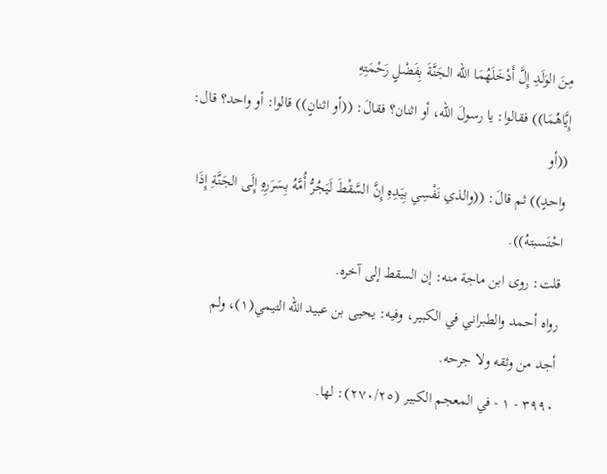مِنَ الوَلَدِ إِلَّ أَدْخَلَهُمَا الله الجَنَّةَ بِفَضْلٍ رَحْمَتِهِ
إِيَّاهُمَا)) فقالوا: يا رسولَ الله، أو اثنان؟ فقالَ: ((أو اثنانٍ)) قالوا: أو واحد؟ قال: ((أو
واحدٍ)) ثم قالَ: ((والذي نَفْسِي بِيَدِهِ إِنَّ السَّقْطَ لَيَجُرُّ أُمَّهُ بِسَرَرِهِ إِلَى الجَنَّةِ إِذَا
احْتَسبتهُ)).
قلت: روى ابن ماجة منه: إن السقط إلى آخره.
رواه أحمد والطبراني في الكبير، وفيه: يحيى بن عبيد الله التيمي(١)، ولم
أجد من وثقه ولا جرحه.
٣٩٩٠ - ١ - في المعجم الكبير (٢٧٠/٢٥): لها.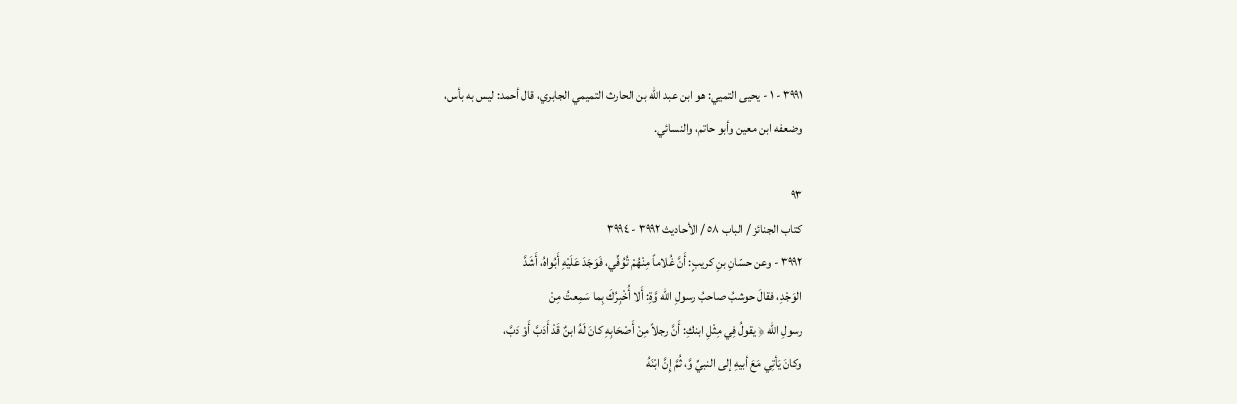٣٩٩١ - ١ - يحيى التميي: هو ابن عبد الله بن الحارث التميمي الجابري، قال أحمد: ليس به بأس،
وضعفه ابن معين وأبو حاتم، والنسائي.

٩٣
کتاب الجنائز / الباب ٥٨ / الأحاديث ٣٩٩٢ - ٣٩٩٤
٣٩٩٢ - وعن حسّانِ بنِ كريبٍ: أَنَّ غُلاماً مِنْهُمْ تُوُفِّي، فَوَجَدَ عَلَيْهِ أَبُواهُ، أَشَدَّ
الوَجْدِ، فقالَ حوشبُ صاحبُ رسولِ الله وَّةِ: أَلا أُخْبِرُكَ بِما سَمِعتُ مِنْ
رسولِ الله ﴿ يقولُ فِي مِثْلِ ابنكِ: أَنَّ رجلاً مِنْ أَصْحَابِهِ كانَ لَهُ ابنٌ قَدْ أَدَبَّ أَوْ دَبَّ،
وكانَ يَأتِي مَعَ أبيهِ إلى النبيِّ وَّ، ثُمَّ إِنَّ ابْنَهُ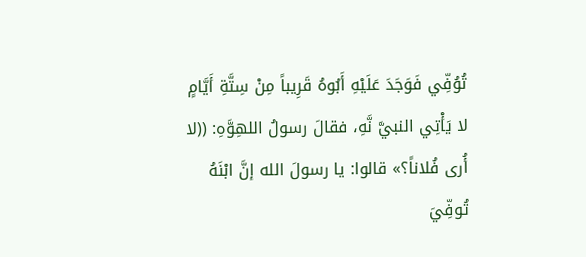تُوُفِّي فَوَجَدَ عَلَيْهِ أَبُوهُ قَرِيباً مِنْ سِتَّةِ أَيَّامٍ
لا يَأْتِي النبيَّ نَّهِ، فقالَ رسولُ اللهِوَّهِ: ((لا أُرى فُلاناً؟» قالوا: يا رسولَ الله إنَّ ابْنَهُ
تُوفِّيَ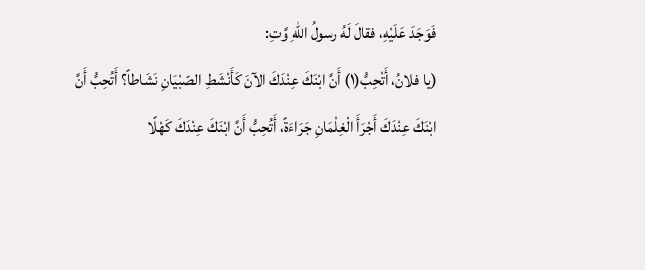فَوَجَدَ عَلَيْهِ، فقالَ لَهُ رسولُ اللهِ وَّتِ:
(يا فلانُ، أَتْحِبُّ(١) أَنَّ ابْنَكَ عِنْدَكَ الآنَ كَأَنْشَطِ الصّبْيَانِ نَشَاطاً؟ أَتُحِبُّ أَنَّ
ابْنَكَ عِنْدَكَ أَجْرَأَ الْغِلْمَانِ جَرَاءَةً، أَتُحِبُّ أَنَّ ابْنَكَ عِنْدَكَ كَهْلًا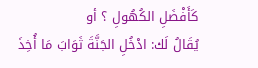كَأَفْضَلِ الكُهُولِ ؟ أو
يُقَالُ لَك: ادْخُلِ الجَنَّةَ ثَوَابَ مَا أُخِذَ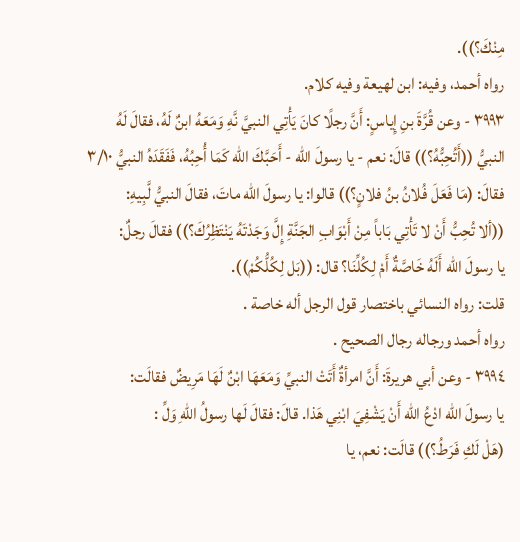مِنْكَ؟)).
رواه أحمد، وفيه: ابن لهيعة وفيه كلام.
٣٩٩٣ - وعن قُرَّةَ بنِ إِياسٍ: أَنَّ رجلًا كانَ يَأْتِي النبيَّ نَّهِ وَمَعَهُ ابنٌ لَهُ، فقالَ لَهُ
النبيُّ ((أَتُحِبُّهُ؟)) قالَ: نعم - يا رسولَ الله - أَحَبَّكَ اللّه كَمَا أُحِبُهُ، فَفَقَدَهُ النبيُّ ٣/١٠
فقالَ: (مَا فَعَلَ فُلانُ بنُ فلانٍ؟)) قالوا: يا رسولَ الله ماتَ، فقالَ النبيُّ لَّبِيهِ:
((ألا تُحِبُّ أَنْ لا تَأْتِي بَاباً مِنْ أَبْوَابِ الجَنَّةِ إِلَّ وَجَدْتَهُ يَنْتَظِرُكَ؟)) فقالَ رجلٌ:
يا رسولَ الله أَلَهُ خَاصَّةٌ أَمْ لِكُلِّنَا؟ قال: ((بَل لِكُلُّكُمْ)).
قلت: رواه النسائي باختصار قول الرجل أله خاصة .
رواه أحمد ورجاله رجال الصحيح .
٣٩٩٤ - وعن أبي هريرةَ: أَنَّ امرأةٌ أَتَتْ النبيِّ وَمَعَهَا ابْنٌ لَهَا مَرِيضٌ فقالَت:
يا رسولَ الله ادْعُ الله أَنْ يَشْفِيَ ابْنِي هَذا. قالَ: فقالَ لَها رسولُ اللهِ وَلِّ :
(هَلْ لَكِ فَرَطُ؟)) قالَت: نعم، يا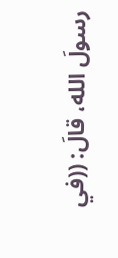رسولَ الله، قالَ: ((في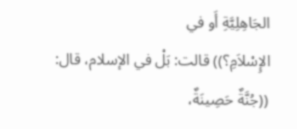الجَاهِلِيَّةِ أَو في
الإِسْلاَمِ؟)) قالت: بَلْ في الإسلام، قال: ((جُنَّةٌ حَصِينَةٌ،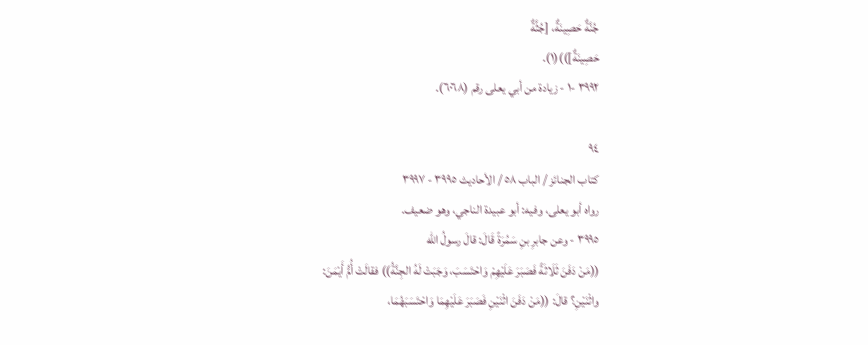جُنَّةٌ حَصِينَةٌ، [جُثَّةٌ
حَصِينَةٌ]))(١).
٣٩٩٢ -١ - زیادة من أبي يعلى رقم (٦٠٦٨).

٩٤
كتاب الجنائز / الباب ٥٨ / الأحاديث ٣٩٩٥ - ٣٩٩٧
رواه أبو يعلى، وفيه: أبو عبيدة الناجي، وهو ضعيف.
٣٩٩٥ - وعن جابرِ بنِ سَمُرَةً قَالَ: قالَ رسولُ الله
((مَنْ دَفَنَ ثَلَاثَةً فَصَبَرَ عَلَيْهِمْ وَاحْتَسَبَ، وَجَبَتْ لَهُ الجِنَّةُ)) فقالَتْ أُمُّ أَيْمَنَ:
واثْنَيْنِ؟ قالَ: ((مَنْ دَفَنَ اثْنَيْنِ فَصَبَرَ عَلَيْهِمَا وَاحْتَسَبَهُمَا،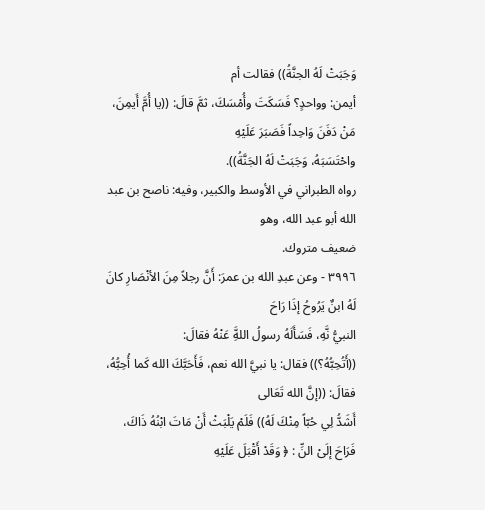وَجَبَتْ لَهُ الجنَّةُ)) فقالت أم
أيمن: وواحدٍ؟ فَسَكَتَ وأُمْسَكَ، ثمَّ قالَ: ((يا أُمَّ أَيمِنَ، مَنْ دَفَنَ وَاحِداً فَصَبَرَ عَلَيْهِ
واحْتَسَبَهُ، وَجَبَتْ لَهُ الجَنَّةُ)).
رواه الطبراني في الأوسط والكبير، وفيه: ناصح بن عبد الله أبو عبد الله، وهو
ضعيف متروك.
٣٩٩٦ - وعن عبدِ الله بن عمرَ: أَنَّ رجلاً مِنَ الأنْصَارِ كانَ لَهُ ابنٌ يَرُوحُ إذَا رَاحَ
النبيُّ نَّهِ، فَسَأَلَهُ رسولُ اللهَِّ عَنْهُ فقالَ:
((أَتُحِبُّهُ؟)) فقال: يا نبيَّ الله نعم، فَأَحَبَّكَ الله كَما أُحِبُّهُ، فقالَ: ((إنَّ الله تَعَالى
أَشَدُّ لِي حُبّاً مِنْكَ لَهُ)) فَلَمْ يَلْبَثْ أَنْ مَاتَ ابْنُهُ ذَاكَ، فَرَاحَ إلَىْ النِّ : ﴿ وَقَدْ أَقْبَلَ عَلَيْهِ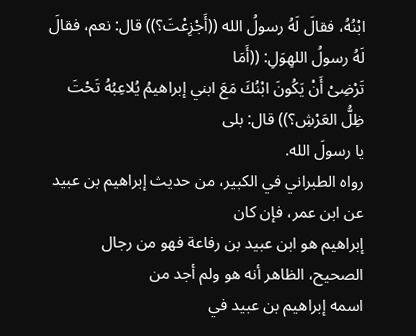ابْنُهُ، فقالَ لَهُ رسولُ الله ((أَجْزِعْتَ؟)) قال: نعم، فقالَ لَهُ رسولُ اللهِوَلِ: ((أَمَا
تَرْضِىْ أَنْ يَكُونَ ابْنُكَ مَعَ ابني إبراهيمُ يُلاعِبُهُ تَحْتَ ظِلُّ العَرْشِ؟)) قال: بلى
یا رسولَ الله.
رواه الطبراني في الكبير، من حديث إبراهيم بن عبيد عن ابن عمر، فإن كان
إبراهيم هو ابن عبيد بن رفاعة فهو من رجال الصحيح، الظاهر أنه هو ولم أجد من
اسمه إبراهيم بن عبيد في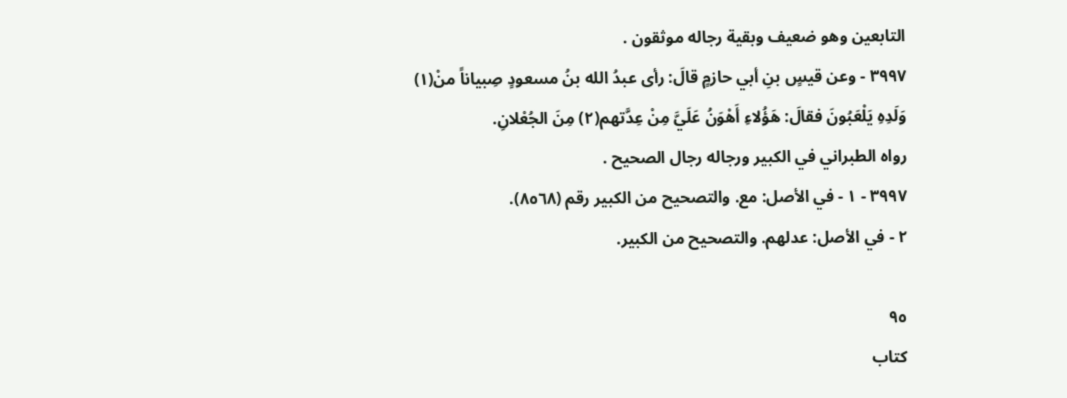التابعين وهو ضعيف وبقية رجاله موثقون .
٣٩٩٧ - وعن قيسٍ بنِ أبي حازمٍ قالَ: رأى عبدُ الله بنُ مسعودٍ صِبياناً منْ(١)
وَلَدِهِ يَلْعَبُونَ فقالَ: هَؤُلاءِ أَهْوَنُ عَلَيَّ مِنْ عِدَّتهم(٢) مِنَ الجُعْلانِ.
رواه الطبراني في الكبير ورجاله رجال الصحيح .
٣٩٩٧ - ١ - في الأصل: مع. والتصحيح من الكبير رقم (٨٥٦٨).
٢ - في الأصل: عدلهم. والتصحيح من الكبير.

٩٥
كتاب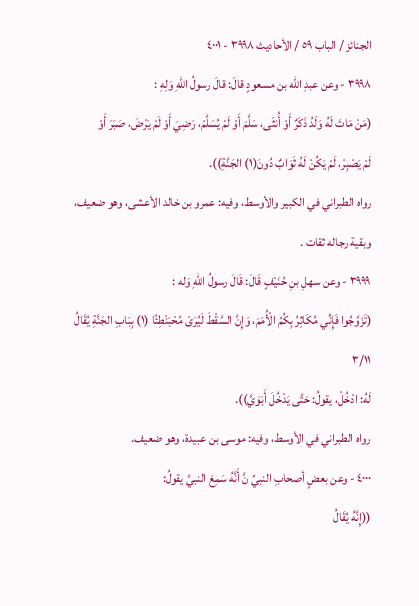الجنائز / الباب ٥٩ / الأحاديث ٣٩٩٨ - ٤٠٠١
٣٩٩٨ - وعن عبدِ الله بن مسعودٍ قالَ: قالَ رسولُ اللهِ وَلِهِ :
(مَنْ مَاتَ لَهُ وَلَدُ ذَكَرٌ أَوْ أُنثَى، سَلَّمَ أَوْ لَمْ يُسَلَّمْ، رَضِيَ أَوْ لَمْ يَرْضَ، صَبَرَ أَوْ
لَمْ يَصْبِرْ، لَمْ يَكُنْ لَهُ ثَوَابٌ دُونَ(١) الجَنَّةِ)).
رواه الطبراني في الكبير والأوسط، وفيه: عمرو بن خالد الأعشى، وهو ضعيف،
وبقية رجاله ثقات .
٣٩٩٩ - وعن سهلِ بنِ حُنَيْفٍ قَالَ: قَالَ رسولُ اللهِ وَله :
(تَزَوَّجُوا فَإِنِّي مُكَاثِرُ بِكُمُ الْأُمَمَ، وَإِنَّ السَّقْطَ لَيُرَىْ مُحْبَنْطِئًا (١) بِبَابِ الجَنَّةِ يُقَالُ ٣/١١
لَهُ: ادْخُلْ، يقولُ: حَتَّى يَدْخُلَ أَبَوَيَّ)).
رواه الطبراني في الأوسط، وفيه: موسى بن عبيدة، وهو ضعيف.
٤٠٠٠ - وعن بعضٍ أصحابِ النبيِّ نَّ أَنَّهُ سَمِعَ النبيَّ يقولُ:
((إِنَّهُ يُقَالُ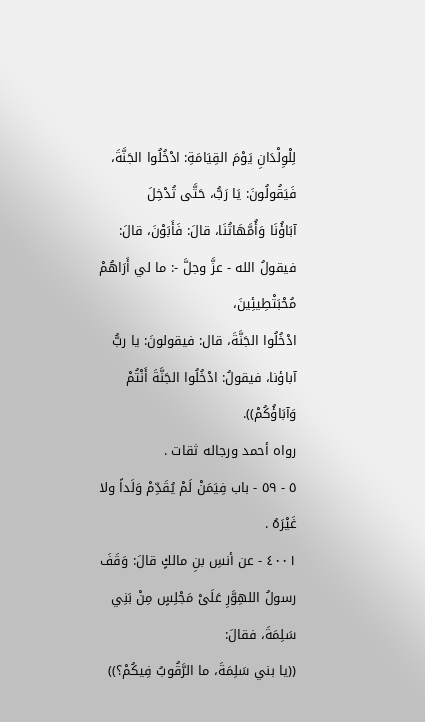لِلْوِلْدَانِ يَوْمَ القِيَامَةِ: ادْخُلُوا الجَنَّةَ، فَيَقُولُونَ: يَا رَبُّ، حَتَّى تُدْخِلَ
آبَاؤُنَا وَأُمَّهَاتُنَا، قالَ: فَأَبَوْنَ، قالَ: فيقولُ الله - عزَّ وجلَّ -: ما لي أَرَاهُمْ مُحْبَتْطِيئِينَ،
ادْخُلُوا الجَنَّةَ، قال: فيقولونَ: يا ربُّ آباؤنا، فيقولُ: ادْخُلُوا الجَنَّةَ أَنْتُمْ وَآبَاؤُكُمْ)).
رواه أحمد ورجاله ثقات .
٥ - ٥٩ - باب فِيَمَنْ لَمْ يُقَدِّمْ وَلَداً ولا غَيْرَهُ .
٤٠٠١ - عن أنسِ بنِ مالكٍ قالَ: وَقَفَ رسولُ اللهِوَّرِ عَلَىْ مَجْلِسٍ مِنْ بَنِي
سَلِمَةَ، فقالَ:
((يا بني سَلِمَةَ، ما الرَّقُوبُ فِيكُمْ؟))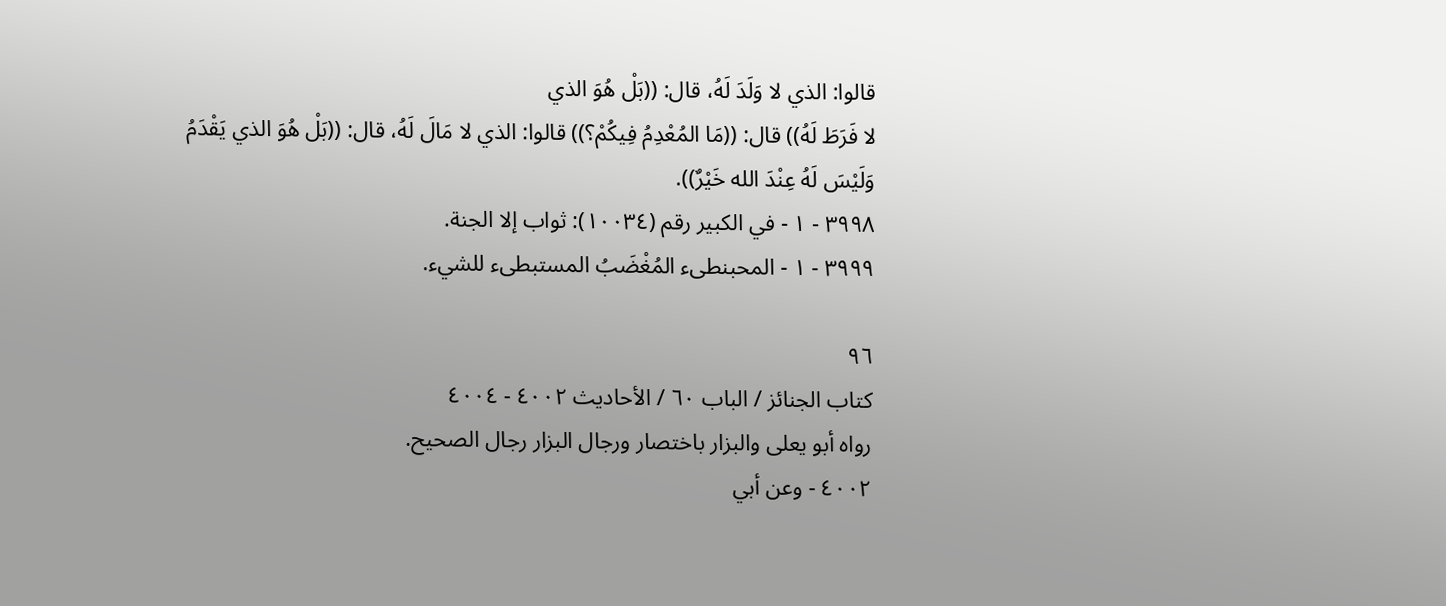قالوا: الذي لا وَلَدَ لَهُ، قال: ((بَلْ هُوَ الذي
لا فَرَطَ لَهُ)) قال: ((مَا المُعْدِمُ فِيكُمْ؟)) قالوا: الذي لا مَالَ لَهُ، قال: ((بَلْ هُوَ الذي يَقْدَمُ
وَلَيْسَ لَهُ عِنْدَ الله خَيْرٌ)).
٣٩٩٨ - ١ - في الكبير رقم (١٠٠٣٤): ثواب إلا الجنة.
٣٩٩٩ - ١ - المحبنطىء المُغْضَبُ المستبطىء للشيء.

٩٦
كتاب الجنائز / الباب ٦٠ / الأحاديث ٤٠٠٢ - ٤٠٠٤
رواه أبو يعلى والبزار باختصار ورجال البزار رجال الصحيح.
٤٠٠٢ - وعن أبي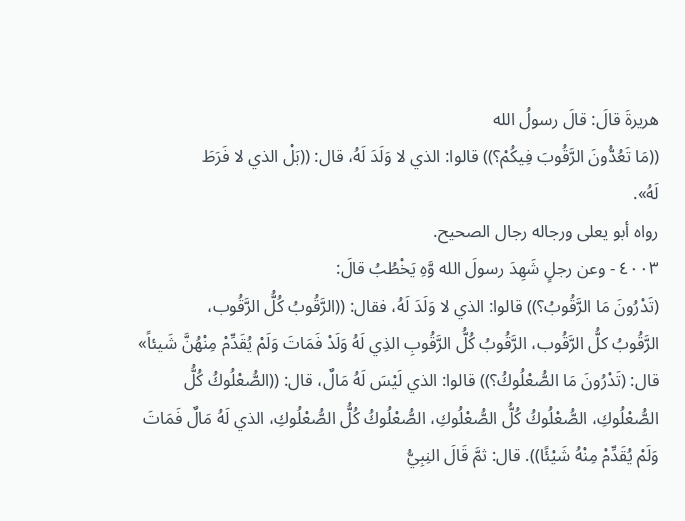هريرةَ قالَ: قالَ رسولُ الله
((مَا تَعُدُّونَ الرَّقُوبَ فِيكُمْ؟)) قالوا: الذي لا وَلَدَ لَهُ، قال: ((بَلْ الذي لا فَرَطَ
لَهُ».
رواه أبو يعلى ورجاله رجال الصحيح.
٤٠٠٣ - وعن رجلٍ شَهِدَ رسولَ الله وَّهِ يَخْطُبُ قالَ:
(تَدْرُونَ مَا الرَّقُوبُ؟)) قالوا: الذي لا وَلَدَ لَهُ، فقال: ((الرَّقُوبُ كُلُّ الرَّقُوب،
الرَّقُوبُ كلُّ الرَّقُوب، الرَّقُوبُ كُلُّ الرَّقُوبِ الذِي لَهُ وَلَدْ فَمَاتَ وَلَمْ يُقَدِّمْ مِنْهُنَّ شَيئاً»
قال: (تَدْرُونَ مَا الصُّعْلُوكُ؟)) قالوا: الذي لَيْسَ لَهُ مَالٌ، قال: ((الصُّعْلُوكُ كُلُّ
الصُّعْلُوكِ، الصُّعْلُوكُ كُلُّ الصُّعْلُوكِ، الصُّعْلُوكُ كُلُّ الصُّعْلُوكِ، الذي لَهُ مَالٌ فَمَاتَ
وَلَمْ يُقَدِّمْ مِنْهُ شَيْئًا)). قال: ثمَّ قَالَ النِبِيُّ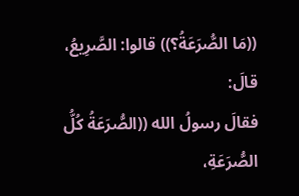((مَا الصُّرَعَةُ؟)) قالوا: الصَّرِيعُ، قالَ:
فقالَ رسولُ الله ((الصُّرَعَةُ كُلُّ الصُّرَعَةِ،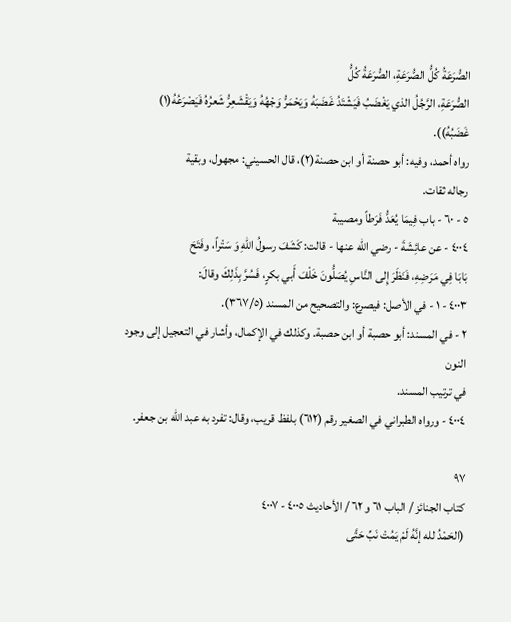الصُّرَعَةُ كُلُّ الصُّرَعَةِ، الصُّرَعَةُ كُلُّ
الصُّرَعَةِ، الرَّجُلُ الذي يَغْضَبُ فَيَشْتَدُ غَضَبَهُ وَيَحْمَرُّ وَجْهُهُ وَيَقْشَعِرُّ شَعرُهُ فَيَصْرَعُهُ(١)
غَضَبُهُ)).
رواه أحمد، وفيه: أبو حصنة أو ابن حصنة(٢)، قال الحسيني: مجهول، وبقية
رجاله ثقات.
٥ - ٦٠ - باب فِيمَا يُعَدُّ فَرَطاً ومصيبة
٤٠٠٤ - عن عائِشَةَ - رضي الله عنها - قالت: كَشَفَ رسولُ اللهِ وَ سَتْراً، وفَتَحَ
بَابَا فِي مَرَضِهِ، فَنَظَرَ إِلى النَّاسِ يُصَلُّونَ خَلْفَ أَبي بكرٍ، فَسُرَّ بِذَلِكَ وقالَ:
٤٠٠٣ - ١ - في الأصل: فيصرع: والتصحيح من المسند (٣٦٧/٥).
٢ - في المسند: أبو حصبة أو ابن حصبة. وكذلك في الإكمال، وأشار في التعجيل إلى وجود النون
في ترتيب المسند.
٤٠٠٤ - ورواه الطبراني في الصغير رقم (٦١٢) بلفظ قريب، وقال: تفرد به عبد الله بن جعفر.

٩٧
كتاب الجنائز / الباب ٦١ و ٦٢ / الأحاديث ٤٠٠٥ - ٤٠٠٧
(الحَمْدُ لله إنَّهُ لَمْ يَمُتْ نَبِّ حَتَّى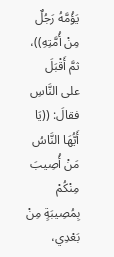يَؤُمَّهُ رَجُلٌ مِنْ أُمَّتِهِ))، ثمَّ أَقْبَلَ على النَّاسِ
فقالَ: ((يَا أَيُّهَا النَّاسُ مَنْ أُصِيبَ مِنْكُمْ بِمُصِيبَةٍ مِنْ بَعْدِي،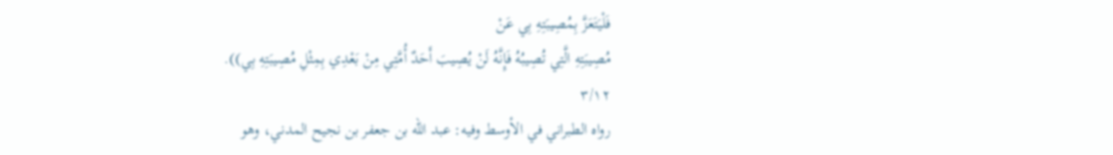فَلْيَتَعَزَّ بِمُصِيبَتِهِ بِي عَنْ
مُصِيبَتِهِ الَّتِي تُصِيبُهُ فَإِنَّهُ لَنْ يُصِيبَ أَحَدٌ أُمَّتِي مِنْ بَعْدِي بِمِثْلِ مُصِيبَتِهِ بِي)).
٣/١٢
رواه الطبراني في الأوسط وفيه: عبد الله بن جعفر بن نجيح المدني، وهو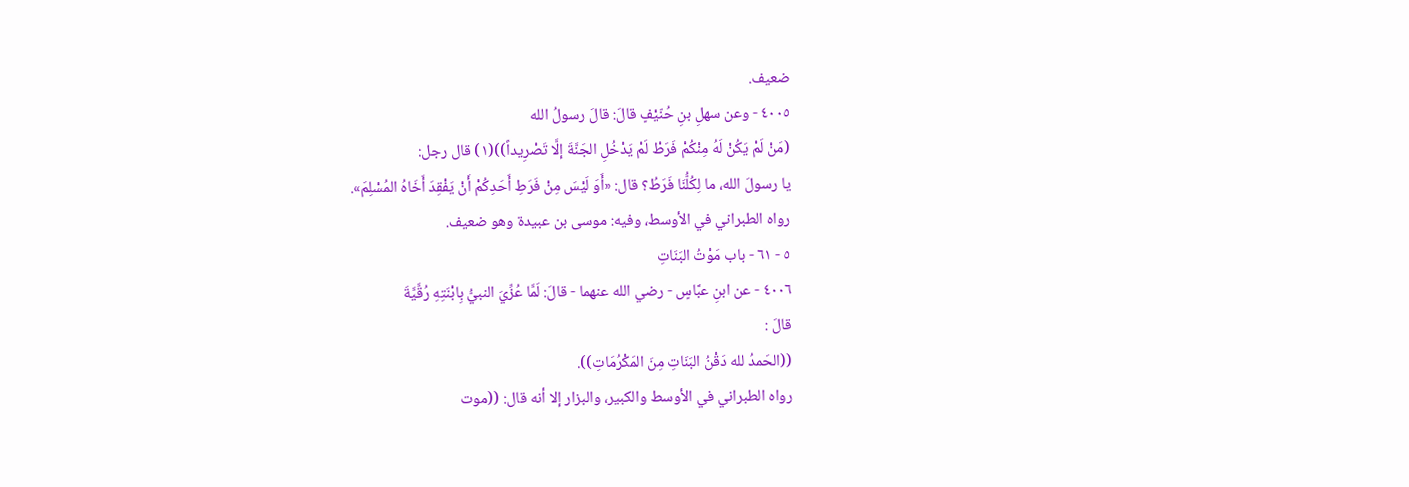ضعيف.
٤٠٠٥ - وعن سهلِ بنِ حُنّيْفٍ قالَ: قالَ رسولُ الله
(مَنْ لَمْ يَكُنْ لَهُ مِنْكُمْ فَرَطْ لَمْ يَدْخُلِ الجَنَّةَ إلَّا تَصْرِيداً))(١) قال رجل:
يا رسولَ الله، ما لِكُلُّنَا فَرَطُ؟ قال: «أَوَ لَيْسَ مِنْ فَرَطِ أَحَدِكُمْ أَنْ يَفْقِدَ أَخَاهُ المُسْلِمَ».
رواه الطبراني في الأوسط، وفيه: موسى بن عبيدة وهو ضعيف.
٥ - ٦١ - باب مَوْتُ البَنَاتِ
٤٠٠٦ - عن ابنِ عبَّاسٍ - رضي الله عنهما - قالَ: لَمَّا عُزِّيَ النبيُّ بِابْنَتِهِ رُقَّيَّةَ
قالَ :
((الحَمدُ لله دَقْنُ البَنَاتِ مِنَ المَكْرُمَاتِ)).
رواه الطبراني في الأوسط والكبير، والبزار إلا أنه قال: ((موت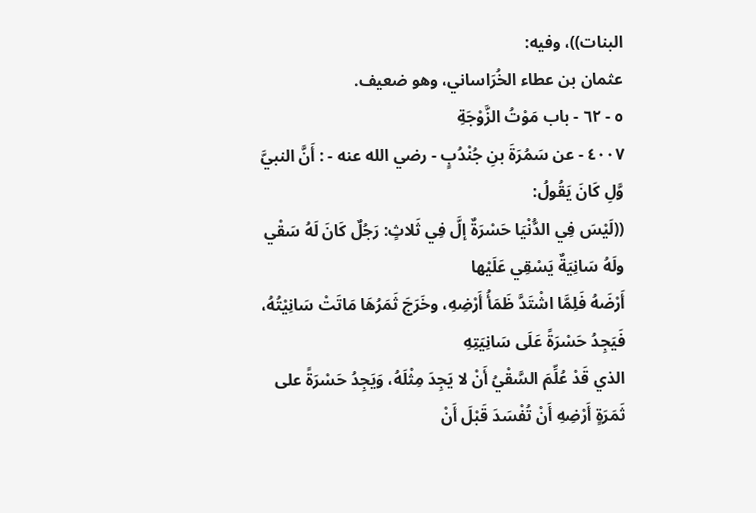البنات))، وفيه:
عثمان بن عطاء الخُرَاساني، وهو ضعيف.
٥ - ٦٢ - باب مَوْتُ الزَّوْجَةِ
٤٠٠٧ - عن سَمُرَةَ بنِ جُنْدُبٍ - رضي الله عنه - : أَنَّ النبيَّ وَّلِ كَانَ يَقُولُ:
((لَيْسَ فِي الدُّنْيَا حَسْرَةٌ إلَّ فِي ثَلاثٍ: رَجُلٌ كَانَ لَهُ سَقْي ولَهُ سَانِيَةٌ يَسْقِي عَلَيْها
أَرْضَهُ فَلِمَّا اشْتَدَّ ظَمَأُ أَرْضِهِ، وخَرَجَ ثَمَرُهَا مَاتَتْ سَانِيْتُهُ، فَيَجِدُ حَسْرَةً عَلَى سَانِيَتِهِ
الذي قَدْ عُلِّمَ السَّقْيُ أَنْ لا يَجِدَ مِثْلَهُ، وَيَجِدُ حَسْرَةً على ثَمَرَةٍ أَرْضِهِ أَنْ تُفْسَدَ قَبْلَ أَنْ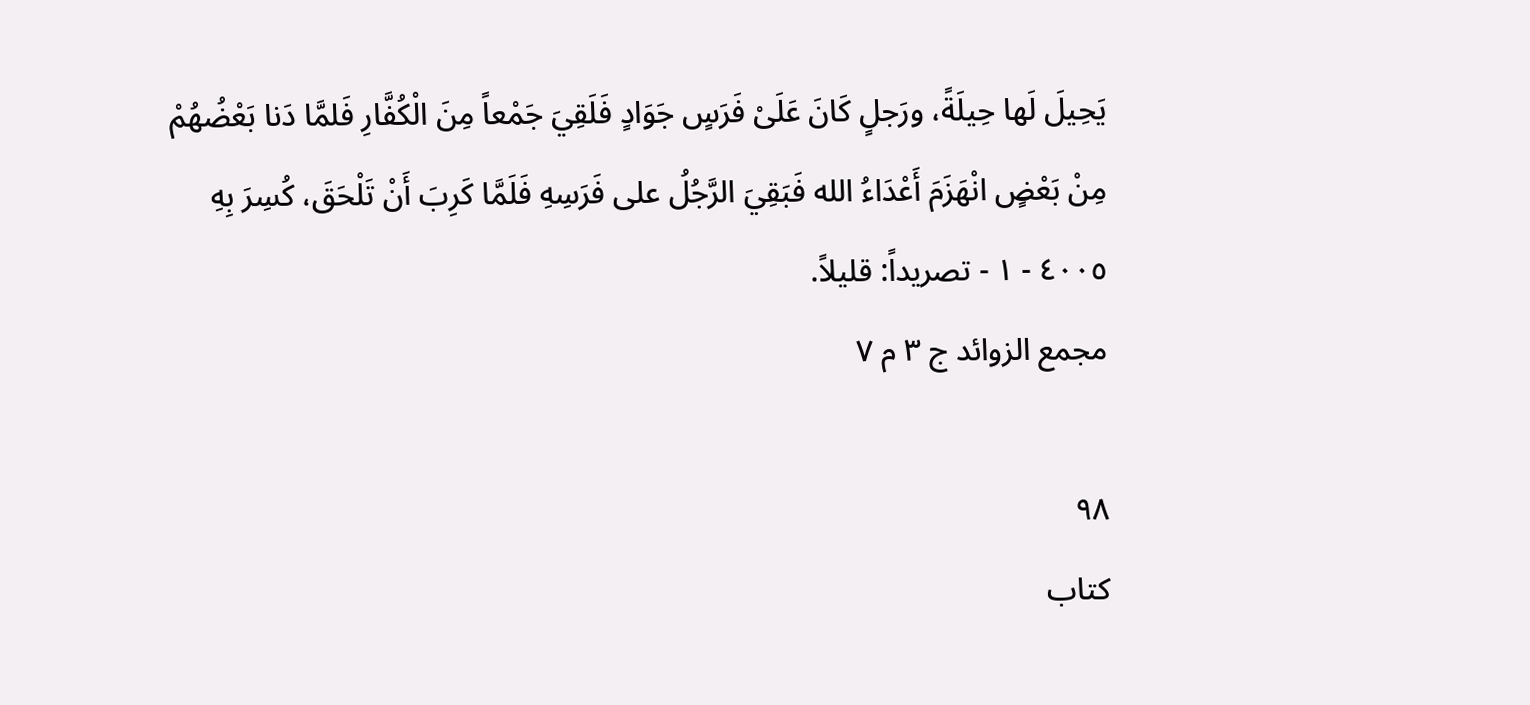يَحِيلَ لَها حِيلَةً، ورَجلٍ كَانَ عَلَىْ فَرَسٍ جَوَادٍ فَلَقِيَ جَمْعاً مِنَ الْكُفَّارِ فَلمَّا دَنا بَعْضُهُمْ
مِنْ بَعْضٍ انْهَزَمَ أَعْدَاءُ الله فَبَقِيَ الرَّجُلُ على فَرَسِهِ فَلَمَّا كَرِبَ أَنْ تَلْحَقَ، كُسِرَ بِهِ
٤٠٠٥ - ١ - تصریداً: قليلاً.
مجمع الزوائد ج ٣ م ٧

٩٨
كتاب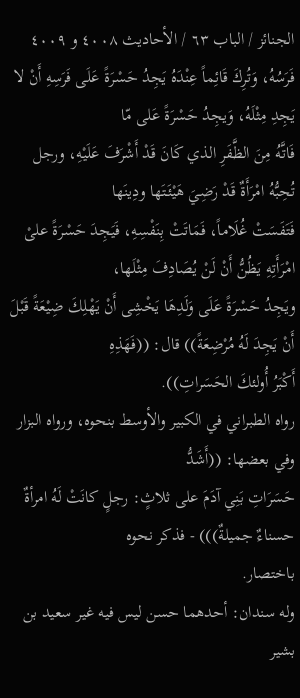الجنائز / الباب ٦٣ / الأحاديث ٤٠٠٨ و ٤٠٠٩
فَرَسُهُ، وَتُرِكَ قَائِماً عِنْدَهُ يَجِدُ حَسْرَةً عَلَى فَرَسِهِ أَنْ لا يَجِدِ مِثْلَهُ، وَيجِدُ حَسْرَةً عَلى مّا
فَاتَّهُ مِنَ الظَّفَرِ الذي كَانَ قَدْ أَشْرَفَ عَلَيْهِ، ورجل تُحِبُّهُ امْرَأَةٌ قَدْ رَضِيَ هَيْئَتَها ودِينَها
فَتَفَسَتْ غُلَاماً، فَمَاتَتْ بِنَفْسِهِ، فَيَجِدَ حَسْرَةً علىْ امْرَأَتِهِ يَظُنُّ أَنْ لَنْ يُصَادِفَ مِثْلَها،
ويَجِدُ حَسْرَةً عَلَى وَلَدِهَا يَخْشِى أَنْ يَهْلِكَ ضِيْعَةً قَبْلَ أَنْ يَجِدَ لَهُ مُرْضِعَةً)) قال: ((فَهَذِهِ
أَكْبَرُ أُولئكَ الحَسَراتِ)).
رواه الطبراني في الكبير والأوسط بنحوه، ورواه البزار وفي بعضها: ((أَشَدُّ
حَسَرَاتِ بَنِي آدَمَ على ثلاثٍ: رجلٍ كانَتْ لَهُ امرأةٌ حسناءٌ جميلةٌ))) - فذكر نحوه
باختصار.
وله سندان: أحدهما حسن ليس فيه غير سعيد بن بشير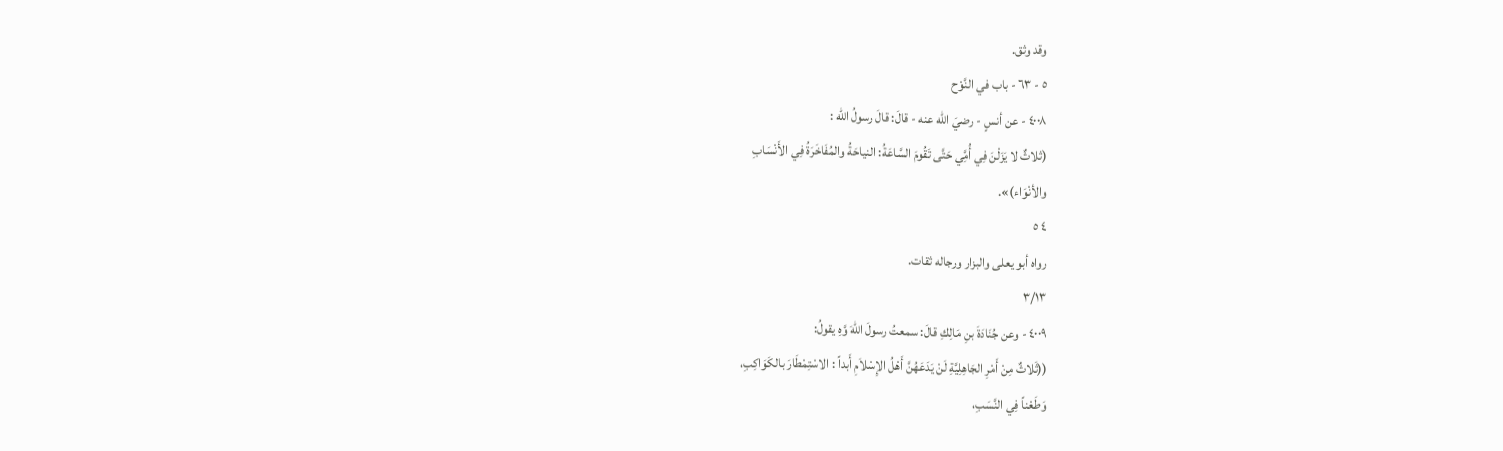وقد وثق.
٥ - ٦٣ - باب في النَّوْح
٤٠٠٨ - عن أنسٍ - رضيَ الله عنه - قالَ: قالَ رسولُ الله :
(ثلاثٌ لا يَزَلْنَ فِي أُمَِّي حَتَّى تَقُومَ السَّاعَةُ: النياحَةُ والمُفَاخَرَةُ فِي الأَنْسَابِ
والأنْوَاء)».
٤ ٥
رواه أبو يعلى والبزار ورجاله ثقات.
٣/١٣
٤٠٠٩ - وعن جُنَادَةَ بنِ مَالِكِ قالَ: سمعتُ رسولَ اللهَ وَّهِ يقولُ:
((ثَلاثٌ مِنْ أَمْرِ الجَاهِلِيَّةِ لَنْ يَدَعَهُنَّ أَهْلُ الإِسْلاَمِ أَبداً : الاسْتِمْطَارَ بالكَوَاكِبِ،
وَطَعْناً فِي النَّسَبِ،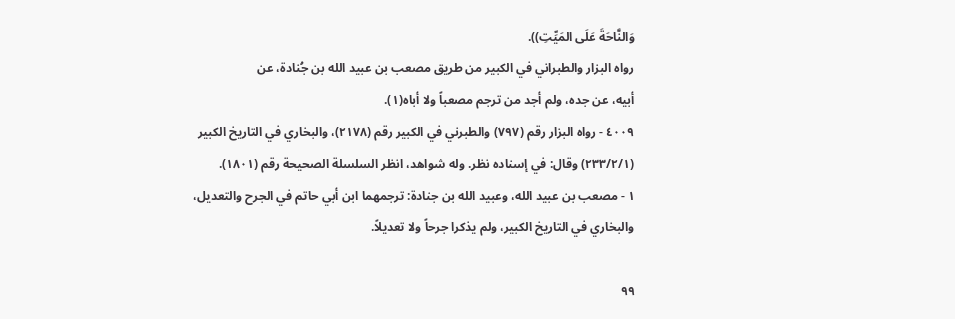وَالنَّاحَةَ عَلَى المَيِّتِ)).
رواه البزار والطبراني في الكبير من طريق مصعب بن عبيد الله بن جُنادة، عن
أبيه، عن جده، ولم أجد من ترجم مصعباً ولا أباه(١).
٤٠٠٩ - رواه البزار رقم (٧٩٧) والطبرني في الكبير رقم (٢١٧٨)، والبخاري في التاريخ الكبير
(٢٣٣/٢/١) وقال: في إسناده نظر. وله شواهد، انظر السلسلة الصحيحة رقم (١٨٠١).
١ - مصعب بن عبيد الله، وعبيد الله بن جنادة: ترجمهما ابن أبي حاتم في الجرح والتعديل،
والبخاري في التاريخ الكبير، ولم يذكرا جرحاً ولا تعديلاً.

٩٩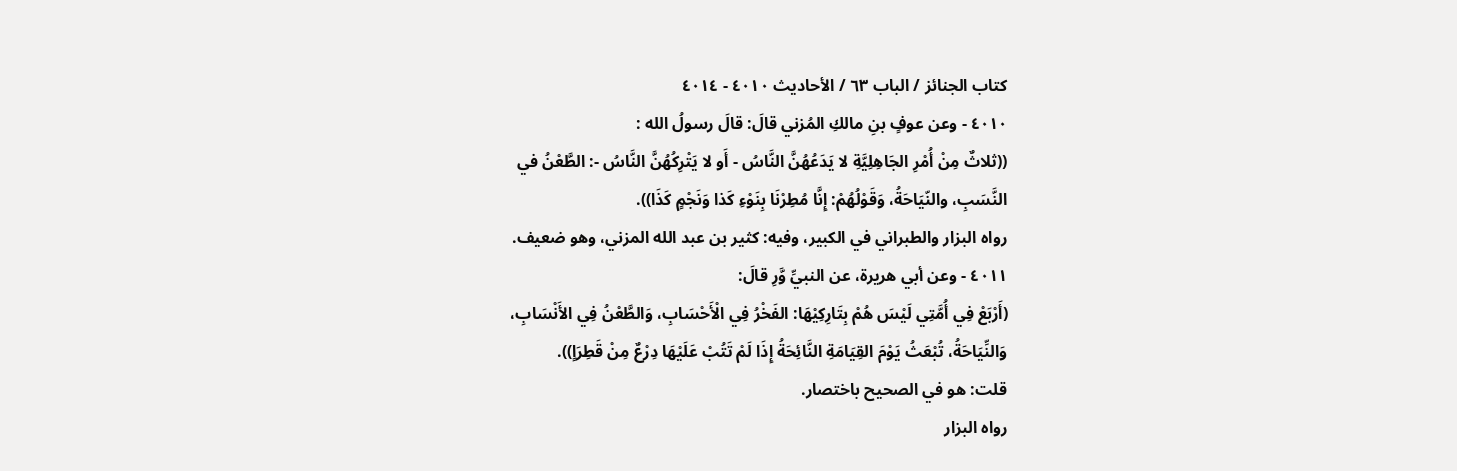كتاب الجنائز / الباب ٦٣ / الأحاديث ٤٠١٠ - ٤٠١٤
٤٠١٠ - وعن عوفٍ بنِ مالكِ المُزني قالَ: قالَ رسولُ الله :
((ثلاثٌ مِنْ أُمْرِ الجَاهِلِيَّةِ لا يَدَعُهُنَّ النَّاسُ - أَو لا يَتْرِكُهُنَّ النَّاسُ -: الطَّعْنُ في
النَّسَبِ، والنّيَاحَةُ، وَقَوْلُهُمْ: إِنَّا مُطِرْنَا بِنَوْءِ كَذا وَنَجْمٍ كَذَا)).
رواه البزار والطبراني في الكبير، وفيه: كثير بن عبد الله المزني، وهو ضعيف.
٤٠١١ - وعن أبي هريرة، عن النبيِّ وَّرِ قالَ:
(أَرْبَعْ فِي أُمَّتِي لَيْسَ هُمْ بِتَارِكِيْهَا: الفَخْرُ فِي الْأَحْسَابِ، وَالطَّعْنُ فِي الأَنْسَابِ،
وَالنِّيَاحَةُ، تُبْعَثُ يَوْمَ القِيَامَةِ النَّائِحَةُ إِذَا لَمْ تَتُبْ عَلَيْهَا دِرْعٌ مِنْ قَطِرَاٍ)).
قلت: هو في الصحيح باختصار.
رواه البزار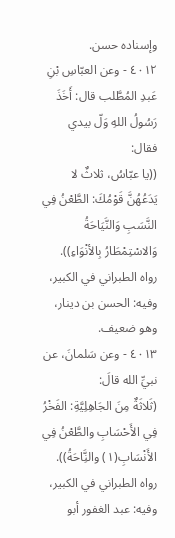وإسناده حسن.
٤٠١٢ - وعن العبّاسِ بْنِ عَبدِ المُطَّلب قال: أَخَذَ رَسُولُ اللهِ وَلّ بيدي فقال:
((يا عبّاسُ، ثلاثٌ لا يَدَعُهُنَّ قَوْمُكَ: الطَّعْنُ فِي النَّسَبِ وَالنَّيَاحَةُ وَالاسْتِمْطَارُ بِالأنْوَاءِ)).
رواه الطبراني في الكبير، وفيه: الحسن بن دينار، وهو ضعيف.
٤٠١٣ - وعن سَلمانَ، عن نبيِّ الله قالَ:
(ثَلاثَةٌ مِنَ الجَاهِلِيَّةِ: الفَخْرُ فِي الأَحْسَابِ والطَّعْنُ فِي الأَنْسَابِ(١) والنَِّاحَةُ)).
رواه الطبراني في الكبير، وفيه: عبد الغفور أبو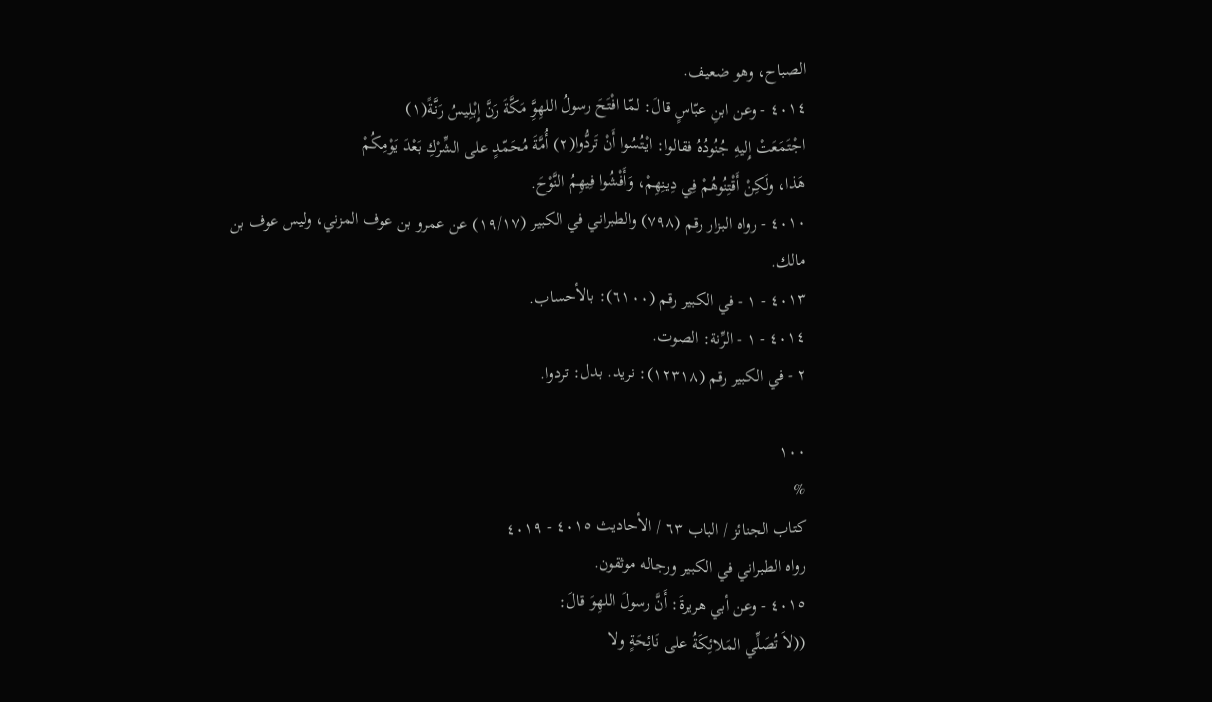الصباح، وهو ضعيف.
٤٠١٤ - وعن ابنِ عبّاسٍ قالَ: لمّا افْتَحَ رسولُ اللهِوَِّ مَكَّةَ رَنَّ إِبْلِيسُ رَنَّةً(١)
اجْتَمَعَتْ إِليهِ جُنُودُهُ فقالوا: ايْتُسُوا أَنْ تَردُّوا(٢) أُمَّةَ مُحَمّدٍ على الشِّرْكِ بَعْدَ يَوْمِكُمْ
هَذا، ولَكِنْ أَقْتِنُوهُمْ فِي دِينِهِمْ، وَأَفْشُوا فِيهِمُ النَّوْحَ.
٤٠١٠ - رواه البزار رقم (٧٩٨) والطبراني في الكبير (١٩/١٧) عن عمرو بن عوف المزني، ولیس عوف بن
مالك.
٤٠١٣ - ١ - في الكبير رقم (٦١٠٠): بالأحساب.
٤٠١٤ - ١ - الرِّنة: الصوت.
٢ - في الكبير رقم (١٢٣١٨): نريد. بدل: تردوا.

١٠٠
%
كتاب الجنائز / الباب ٦٣ / الأحاديث ٤٠١٥ - ٤٠١٩
رواه الطبراني في الكبير ورجاله موثقون.
٤٠١٥ - وعن أبي هريرةَ: أَنَّ رسولَ اللهِوَ قالَ:
((لاَ تُصَلِّي المَلائِكَةُ على نَائِحَةٍ ولا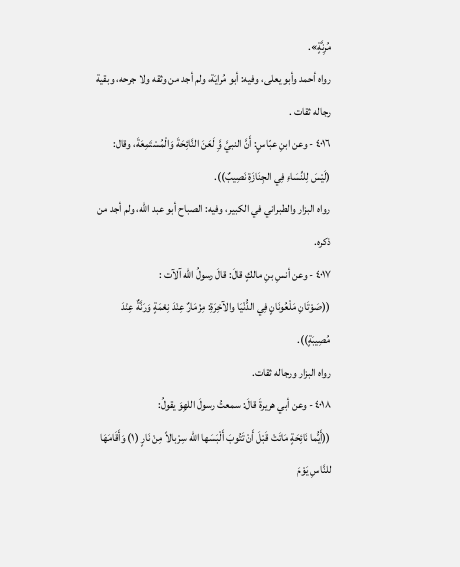مُرِنَّةٍ».
رواه أحمد وأبو يعلى، وفيه: أبو مُرايَة، ولم أجد من وثقه ولا جرحه، وبقية
رجاله ثقات .
٤٠١٦ - وعن ابنِ عبّاسٍ: أَنَّ النبيَّ وَِّ لَعَنَ النَّائِحَةَ وَالْمُسْتَمِعَةَ، وقال:
(لَيْسَ لِلنِّسَاءِ فِي الجِنَازَةِ نَصِيبٌ)).
رواه البزار والطبراني في الكبير، وفيه: الصباح أبو عبد الله، ولم أجد من ذكره.
٤٠١٧ - وعن أنسِ بنِ مالكٍ قالَ: قالَ رسولُ الله آلآت :
((صَوْتَانِ مَلْعُونَانٍ فِي الدُّنْيَا والآخِرَةِ: مِزْمَارٌ عِنْدَ نِعْمَةٍ وَرَنَّةٌ عِنْدَ مُصِيبَةٍ)).
رواه البزار ورجاله ثقات.
٤٠١٨ - وعن أبي هريرةَ قالَ: سمعتُ رسولَ اللهِوَ يقولُ:
((أَيُّما نَائِحَةٍ مَاتَتْ قَبْلَ أَنْ تَتُوبَ أَلْبَسَها الله سِرْبالاً مِنْ نَارٍ (١) وَأَقَامَهَا للنَّاسِ يَوْمَ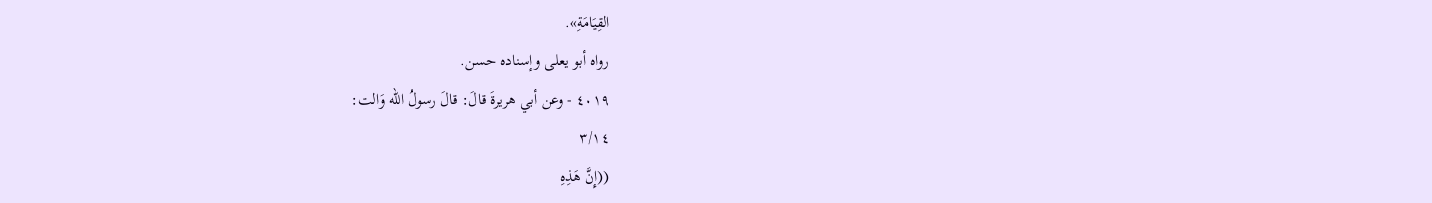القِيَامَةِ».
رواه أبو یعلی وإسناده حسن.
٤٠١٩ - وعن أبي هريرةَ قالَ: قالَ رسولُ الله وَالت:
٣/١٤
((إِنَّ هَذِهِ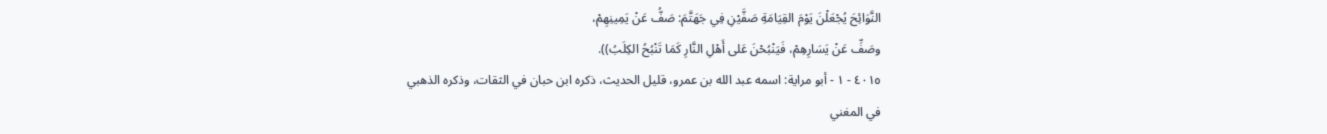النَّوَائِحَ يُجْعَلْنَ يَوْمَ القِيَامَةِ صَفَّيْنِ فِي جَهَتَّمَ: صَفُّ عَنْ يَمِينِهِمْ،
وصَفِّ عَنْ يَسَارِهِمْ، فَيَنْبُحْنَ عَلى أَهْلِ النَّارِ كَمَا تَنْبُحُ الكِلَبُ)).
٤٠١٥ - ١ - أبو مراية: اسمه عبد الله بن عمرو، قليل الحديث، ذكره ابن حبان في الثقات، وذكره الذهبي
في المغني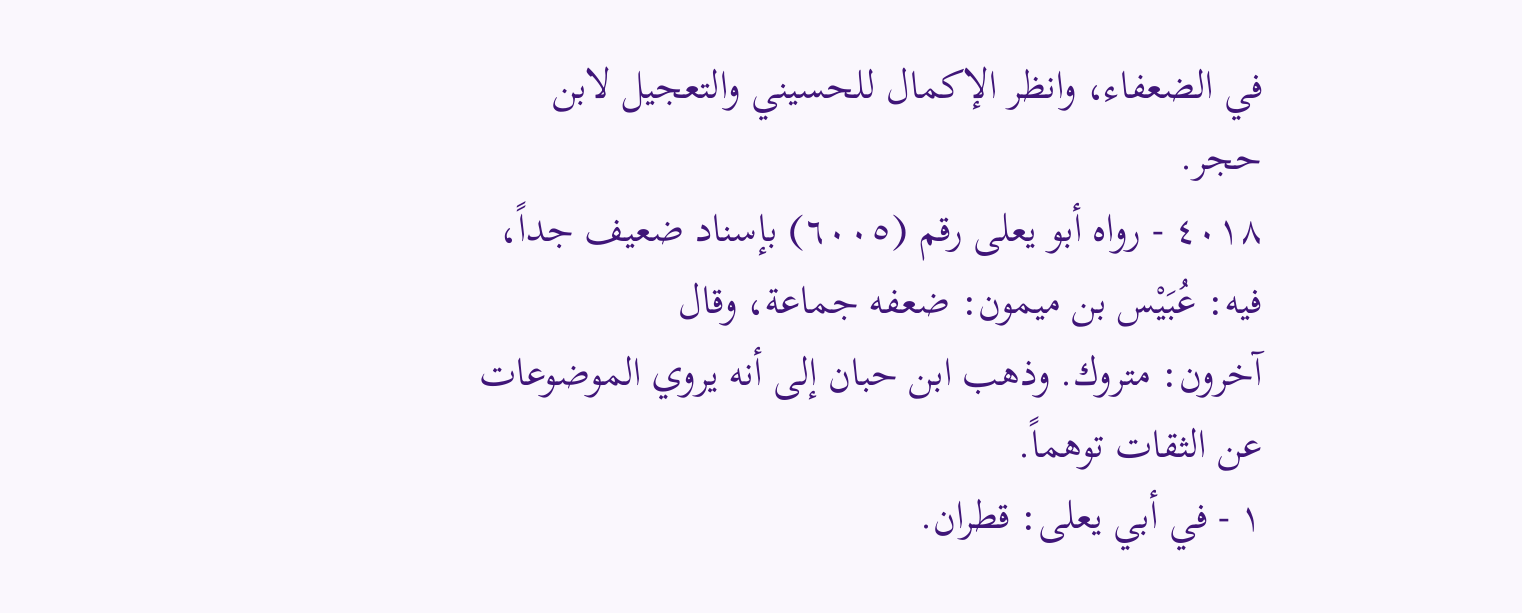في الضعفاء، وانظر الإكمال للحسيني والتعجيل لابن حجر.
٤٠١٨ - رواه أبو يعلى رقم (٦٠٠٥) بإسناد ضعيف جداً، فيه: عُبَيْس بن ميمون: ضعفه جماعة، وقال
آخرون: متروك. وذهب ابن حبان إلى أنه يروي الموضوعات عن الثقات توهماً.
١ - في أبي يعلى: قطران.